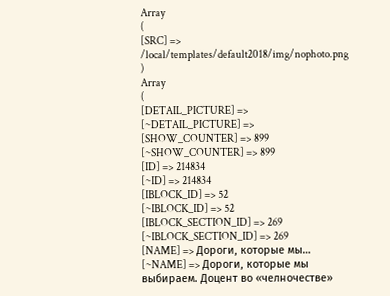Array
(
[SRC] => /local/templates/default2018/img/nophoto.png
)
Array
(
[DETAIL_PICTURE] =>
[~DETAIL_PICTURE] =>
[SHOW_COUNTER] => 899
[~SHOW_COUNTER] => 899
[ID] => 214834
[~ID] => 214834
[IBLOCK_ID] => 52
[~IBLOCK_ID] => 52
[IBLOCK_SECTION_ID] => 269
[~IBLOCK_SECTION_ID] => 269
[NAME] => Дороги, которые мы…
[~NAME] => Дороги, которые мы выбираем. Доцент во «челночестве»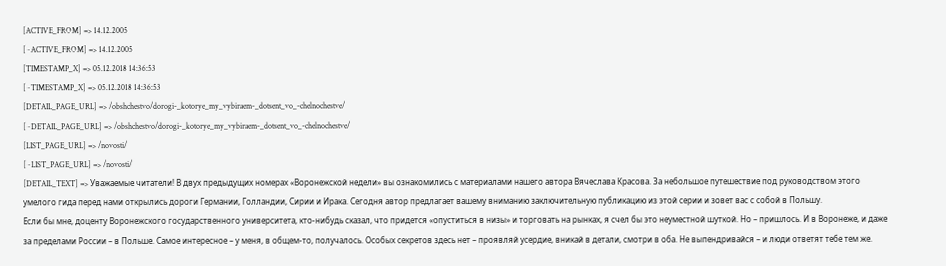[ACTIVE_FROM] => 14.12.2005
[~ACTIVE_FROM] => 14.12.2005
[TIMESTAMP_X] => 05.12.2018 14:36:53
[~TIMESTAMP_X] => 05.12.2018 14:36:53
[DETAIL_PAGE_URL] => /obshchestvo/dorogi-_kotorye_my_vybiraem-_dotsent_vo_-chelnochestve/
[~DETAIL_PAGE_URL] => /obshchestvo/dorogi-_kotorye_my_vybiraem-_dotsent_vo_-chelnochestve/
[LIST_PAGE_URL] => /novosti/
[~LIST_PAGE_URL] => /novosti/
[DETAIL_TEXT] => Уважаемые читатели! В двух предыдущих номерах «Воронежской недели» вы ознакомились с материалами нашего автора Вячеслава Красова. За небольшое путешествие под руководством этого умелого гида перед нами открылись дороги Германии, Голландии, Сирии и Ирака. Сегодня автор предлагает вашему вниманию заключительную публикацию из этой серии и зовет вас с собой в Польшу.
Если бы мне, доценту Воронежского государственного университета, кто-нибудь сказал, что придется «опуститься в низы» и торговать на рынках, я счел бы это неуместной шуткой. Но – пришлось. И в Воронеже, и даже за пределами России – в Польше. Самое интересное – у меня, в общем-то, получалось. Особых секретов здесь нет – проявляй усердие, вникай в детали, смотри в оба. Не выпендривайся – и люди ответят тебе тем же.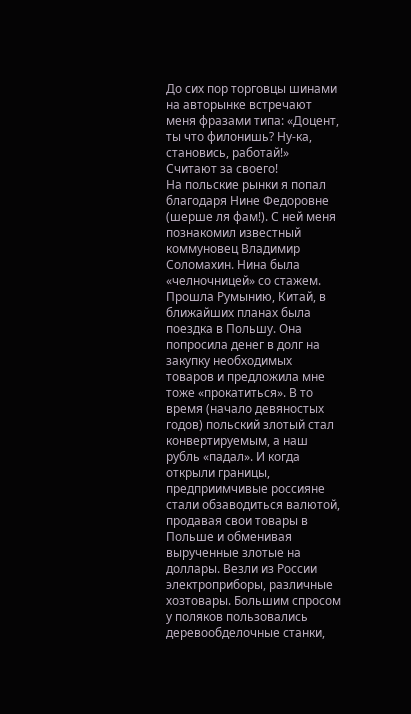До сих пор торговцы шинами на авторынке встречают меня фразами типа: «Доцент, ты что филонишь? Ну-ка, становись, работай!» Считают за своего!
На польские рынки я попал благодаря Нине Федоровне (шерше ля фам!). С ней меня познакомил известный коммуновец Владимир Соломахин. Нина была «челночницей» со стажем. Прошла Румынию, Китай, в ближайших планах была поездка в Польшу. Она попросила денег в долг на закупку необходимых товаров и предложила мне тоже «прокатиться». В то время (начало девяностых годов) польский злотый стал конвертируемым, а наш рубль «падал». И когда открыли границы, предприимчивые россияне стали обзаводиться валютой, продавая свои товары в Польше и обменивая вырученные злотые на доллары. Везли из России электроприборы, различные хозтовары. Большим спросом у поляков пользовались деревообделочные станки,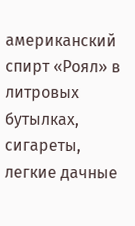американский спирт «Роял» в литровых бутылках, сигареты, легкие дачные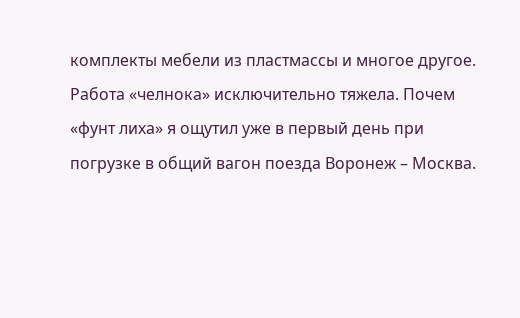комплекты мебели из пластмассы и многое другое.
Работа «челнока» исключительно тяжела. Почем «фунт лиха» я ощутил уже в первый день при погрузке в общий вагон поезда Воронеж – Москва.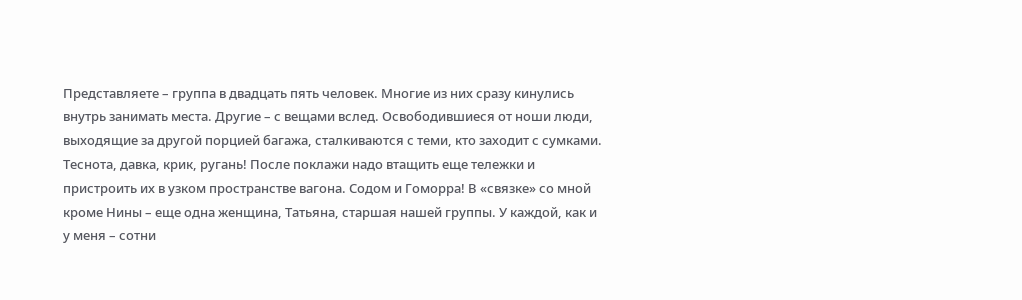Представляете – группа в двадцать пять человек. Многие из них сразу кинулись внутрь занимать места. Другие – с вещами вслед. Освободившиеся от ноши люди, выходящие за другой порцией багажа, сталкиваются с теми, кто заходит с сумками. Теснота, давка, крик, ругань! После поклажи надо втащить еще тележки и пристроить их в узком пространстве вагона. Содом и Гоморра! В «связке» со мной кроме Нины – еще одна женщина, Татьяна, старшая нашей группы. У каждой, как и у меня – сотни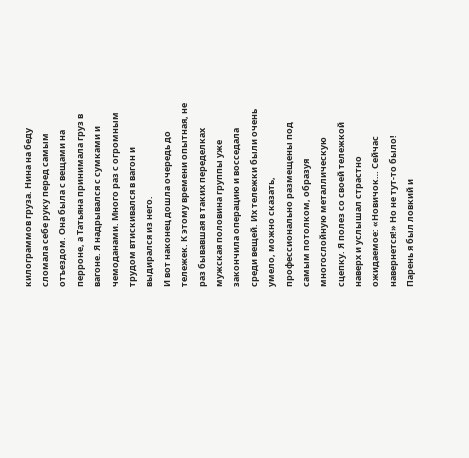килограммов груза. Нина на беду сломала себе руку перед самым отъездом. Она была с вещами на перроне, а Татьяна принимала груз в вагоне. Я надрывался с сумками и чемоданами. Много раз с огромным трудом втискивался в вагон и выдирался из него.
И вот наконец дошла очередь до тележек. К этому времени опытная, не раз бывавшая в таких переделках мужская половина группы уже закончила операцию и восседала среди вещей. Их тележки были очень умело, можно сказать, профессионально размещены под самым потолком, образуя многослойную металлическую сцепку. Я полез со своей тележкой наверх и услышал страстно ожидаемое: «Новичок… Сейчас навернется!» Но не тут-то было! Парень я был ловкий и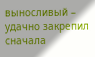выносливый – удачно закрепил сначала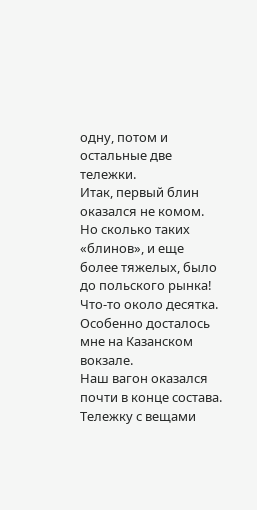одну, потом и остальные две тележки.
Итак, первый блин оказался не комом. Но сколько таких «блинов», и еще более тяжелых, было до польского рынка! Что-то около десятка. Особенно досталось мне на Казанском вокзале.
Наш вагон оказался почти в конце состава. Тележку с вещами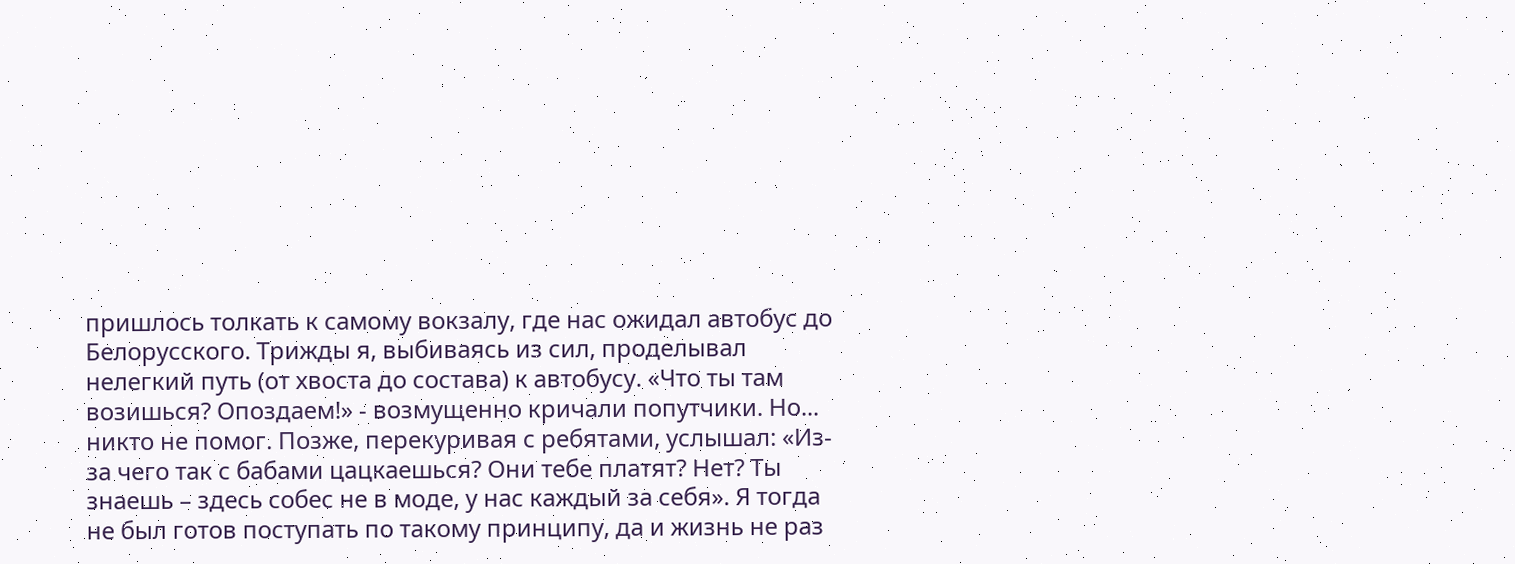пришлось толкать к самому вокзалу, где нас ожидал автобус до Белорусского. Трижды я, выбиваясь из сил, проделывал нелегкий путь (от хвоста до состава) к автобусу. «Что ты там возишься? Опоздаем!» - возмущенно кричали попутчики. Но... никто не помог. Позже, перекуривая с ребятами, услышал: «Из-за чего так с бабами цацкаешься? Они тебе платят? Нет? Ты знаешь – здесь собес не в моде, у нас каждый за себя». Я тогда не был готов поступать по такому принципу, да и жизнь не раз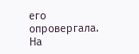его опровергала.
На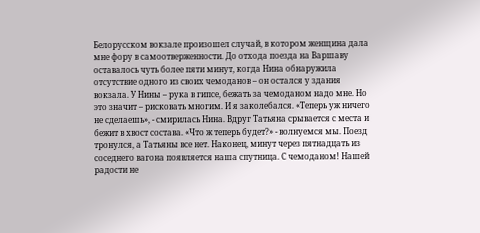Белорусском вокзале произошел случай, в котором женщина дала мне фору в самоотверженности. До отхода поезда на Варшаву оставалось чуть более пяти минут, когда Нина обнаружила отсутствие одного из своих чемоданов – он остался у здания вокзала. У Нины – рука в гипсе, бежать за чемоданом надо мне. Но это значит – рисковать многим. И я заколебался. «Теперь уж ничего не сделаешь», - смирилась Нина. Вдруг Татьяна срывается с места и бежит в хвост состава. «Что ж теперь будет?» - волнуемся мы. Поезд тронулся, а Татьяны все нет. Наконец, минут через пятнадцать из соседнего вагона появляется наша спутница. С чемоданом! Нашей радости не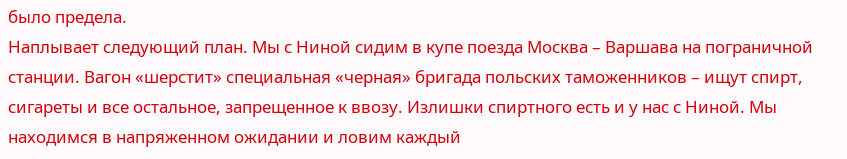было предела.
Наплывает следующий план. Мы с Ниной сидим в купе поезда Москва – Варшава на пограничной станции. Вагон «шерстит» специальная «черная» бригада польских таможенников – ищут спирт, сигареты и все остальное, запрещенное к ввозу. Излишки спиртного есть и у нас с Ниной. Мы находимся в напряженном ожидании и ловим каждый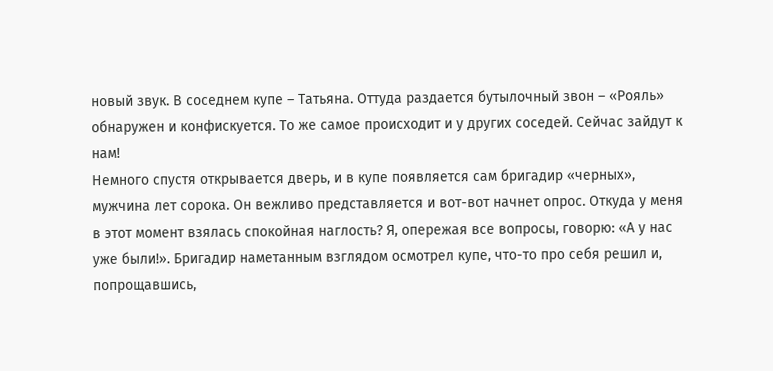новый звук. В соседнем купе – Татьяна. Оттуда раздается бутылочный звон – «Рояль» обнаружен и конфискуется. То же самое происходит и у других соседей. Сейчас зайдут к нам!
Немного спустя открывается дверь, и в купе появляется сам бригадир «черных», мужчина лет сорока. Он вежливо представляется и вот-вот начнет опрос. Откуда у меня в этот момент взялась спокойная наглость? Я, опережая все вопросы, говорю: «А у нас уже были!». Бригадир наметанным взглядом осмотрел купе, что-то про себя решил и, попрощавшись,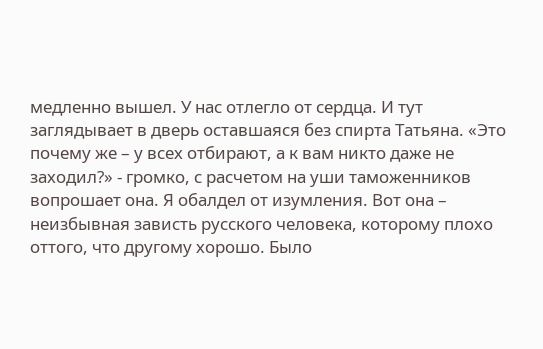медленно вышел. У нас отлегло от сердца. И тут заглядывает в дверь оставшаяся без спирта Татьяна. «Это почему же – у всех отбирают, а к вам никто даже не заходил?» - громко, с расчетом на уши таможенников вопрошает она. Я обалдел от изумления. Вот она – неизбывная зависть русского человека, которому плохо оттого, что другому хорошо. Было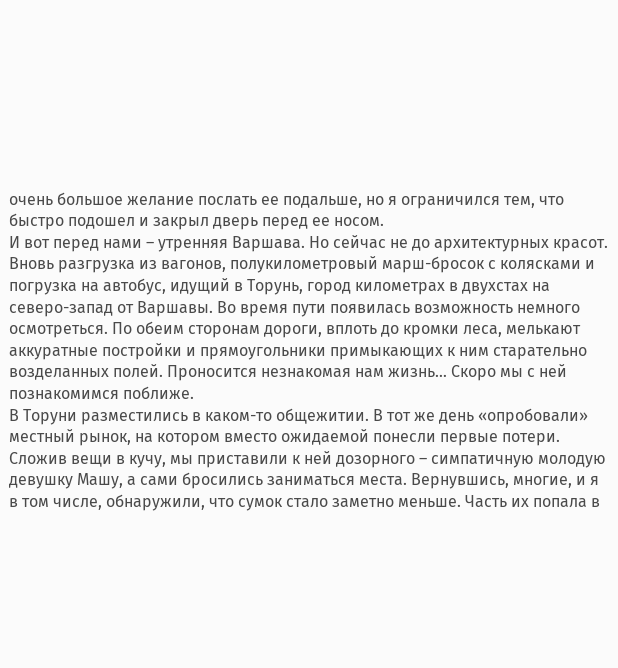очень большое желание послать ее подальше, но я ограничился тем, что быстро подошел и закрыл дверь перед ее носом.
И вот перед нами – утренняя Варшава. Но сейчас не до архитектурных красот. Вновь разгрузка из вагонов, полукилометровый марш-бросок с колясками и погрузка на автобус, идущий в Торунь, город километрах в двухстах на северо-запад от Варшавы. Во время пути появилась возможность немного осмотреться. По обеим сторонам дороги, вплоть до кромки леса, мелькают аккуратные постройки и прямоугольники примыкающих к ним старательно возделанных полей. Проносится незнакомая нам жизнь… Скоро мы с ней познакомимся поближе.
В Торуни разместились в каком-то общежитии. В тот же день «опробовали» местный рынок, на котором вместо ожидаемой понесли первые потери. Сложив вещи в кучу, мы приставили к ней дозорного – симпатичную молодую девушку Машу, а сами бросились заниматься места. Вернувшись, многие, и я в том числе, обнаружили, что сумок стало заметно меньше. Часть их попала в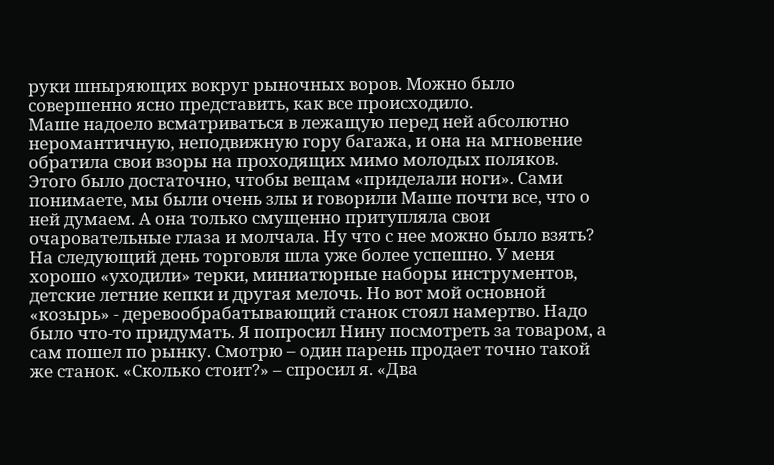руки шныряющих вокруг рыночных воров. Можно было совершенно ясно представить, как все происходило.
Маше надоело всматриваться в лежащую перед ней абсолютно неромантичную, неподвижную гору багажа, и она на мгновение обратила свои взоры на проходящих мимо молодых поляков. Этого было достаточно, чтобы вещам «приделали ноги». Сами понимаете, мы были очень злы и говорили Маше почти все, что о ней думаем. А она только смущенно притупляла свои очаровательные глаза и молчала. Ну что с нее можно было взять?
На следующий день торговля шла уже более успешно. У меня хорошо «уходили» терки, миниатюрные наборы инструментов, детские летние кепки и другая мелочь. Но вот мой основной «козырь» - деревообрабатывающий станок стоял намертво. Надо было что-то придумать. Я попросил Нину посмотреть за товаром, а сам пошел по рынку. Смотрю – один парень продает точно такой же станок. «Сколько стоит?» – спросил я. «Два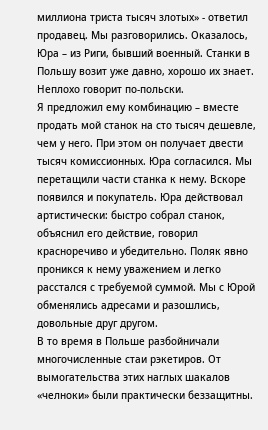миллиона триста тысяч злотых» - ответил продавец. Мы разговорились. Оказалось, Юра – из Риги, бывший военный. Станки в Польшу возит уже давно, хорошо их знает. Неплохо говорит по-польски.
Я предложил ему комбинацию – вместе продать мой станок на сто тысяч дешевле, чем у него. При этом он получает двести тысяч комиссионных. Юра согласился. Мы перетащили части станка к нему. Вскоре появился и покупатель. Юра действовал артистически: быстро собрал станок, объяснил его действие, говорил красноречиво и убедительно. Поляк явно проникся к нему уважением и легко расстался с требуемой суммой. Мы с Юрой обменялись адресами и разошлись, довольные друг другом.
В то время в Польше разбойничали многочисленные стаи рэкетиров. От вымогательства этих наглых шакалов «челноки» были практически беззащитны.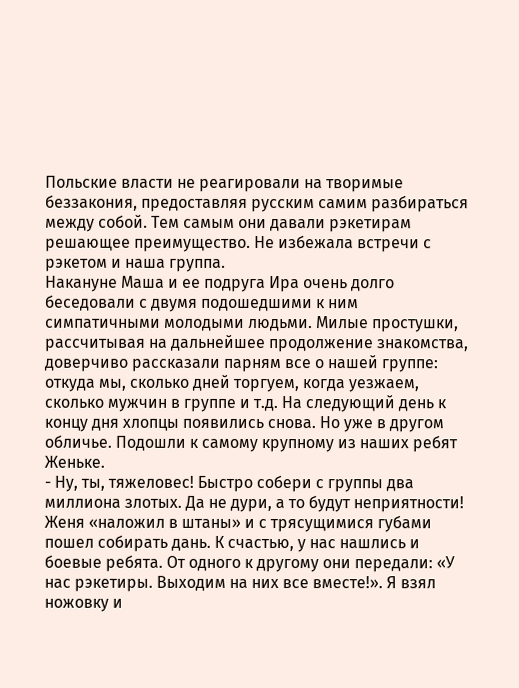Польские власти не реагировали на творимые беззакония, предоставляя русским самим разбираться между собой. Тем самым они давали рэкетирам решающее преимущество. Не избежала встречи с рэкетом и наша группа.
Накануне Маша и ее подруга Ира очень долго беседовали с двумя подошедшими к ним симпатичными молодыми людьми. Милые простушки, рассчитывая на дальнейшее продолжение знакомства, доверчиво рассказали парням все о нашей группе: откуда мы, сколько дней торгуем, когда уезжаем, сколько мужчин в группе и т.д. На следующий день к концу дня хлопцы появились снова. Но уже в другом обличье. Подошли к самому крупному из наших ребят Женьке.
- Ну, ты, тяжеловес! Быстро собери с группы два миллиона злотых. Да не дури, а то будут неприятности!
Женя «наложил в штаны» и с трясущимися губами пошел собирать дань. К счастью, у нас нашлись и боевые ребята. От одного к другому они передали: «У нас рэкетиры. Выходим на них все вместе!». Я взял ножовку и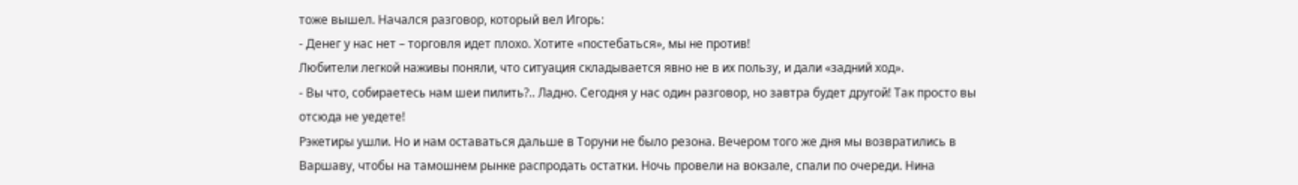тоже вышел. Начался разговор, который вел Игорь:
- Денег у нас нет – торговля идет плохо. Хотите «постебаться», мы не против!
Любители легкой наживы поняли, что ситуация складывается явно не в их пользу, и дали «задний ход».
- Вы что, собираетесь нам шеи пилить?.. Ладно. Сегодня у нас один разговор, но завтра будет другой! Так просто вы отсюда не уедете!
Рэкетиры ушли. Но и нам оставаться дальше в Торуни не было резона. Вечером того же дня мы возвратились в Варшаву, чтобы на тамошнем рынке распродать остатки. Ночь провели на вокзале, спали по очереди. Нина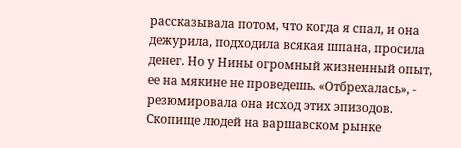рассказывала потом, что когда я спал, и она дежурила, подходила всякая шпана, просила денег. Но у Нины огромный жизненный опыт, ее на мякине не проведешь. «Отбрехалась», - резюмировала она исход этих эпизодов.
Скопище людей на варшавском рынке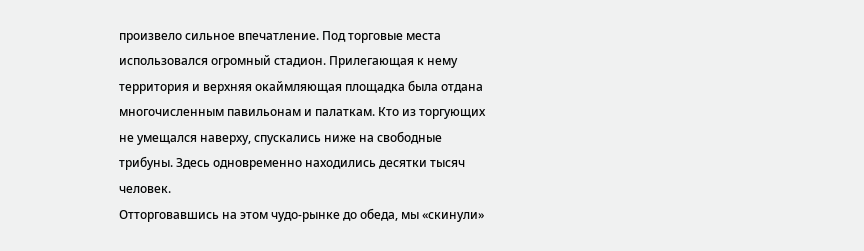произвело сильное впечатление. Под торговые места использовался огромный стадион. Прилегающая к нему территория и верхняя окаймляющая площадка была отдана многочисленным павильонам и палаткам. Кто из торгующих не умещался наверху, спускались ниже на свободные трибуны. Здесь одновременно находились десятки тысяч человек.
Отторговавшись на этом чудо-рынке до обеда, мы «скинули»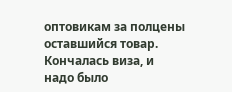оптовикам за полцены оставшийся товар. Кончалась виза, и надо было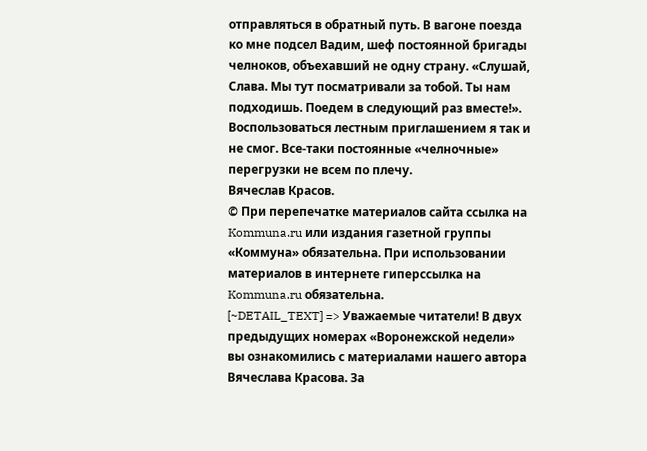отправляться в обратный путь. В вагоне поезда ко мне подсел Вадим, шеф постоянной бригады челноков, объехавший не одну страну. «Слушай, Слава. Мы тут посматривали за тобой. Ты нам подходишь. Поедем в следующий раз вместе!». Воспользоваться лестным приглашением я так и не смог. Все-таки постоянные «челночные» перегрузки не всем по плечу.
Вячеслав Красов.
© При перепечатке материалов сайта ссылка на Kommuna.ru или издания газетной группы «Коммуна» обязательна. При использовании материалов в интернете гиперссылка на Kommuna.ru обязательна.
[~DETAIL_TEXT] => Уважаемые читатели! В двух предыдущих номерах «Воронежской недели» вы ознакомились с материалами нашего автора Вячеслава Красова. За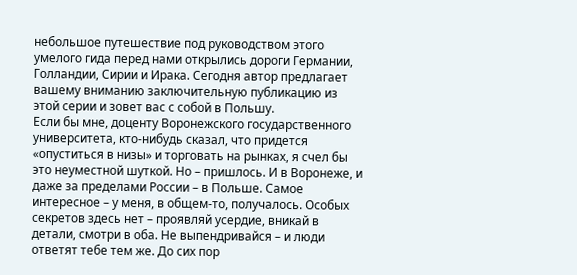небольшое путешествие под руководством этого умелого гида перед нами открылись дороги Германии, Голландии, Сирии и Ирака. Сегодня автор предлагает вашему вниманию заключительную публикацию из этой серии и зовет вас с собой в Польшу.
Если бы мне, доценту Воронежского государственного университета, кто-нибудь сказал, что придется «опуститься в низы» и торговать на рынках, я счел бы это неуместной шуткой. Но – пришлось. И в Воронеже, и даже за пределами России – в Польше. Самое интересное – у меня, в общем-то, получалось. Особых секретов здесь нет – проявляй усердие, вникай в детали, смотри в оба. Не выпендривайся – и люди ответят тебе тем же. До сих пор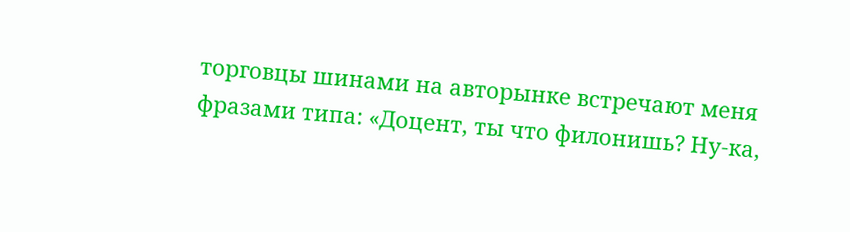торговцы шинами на авторынке встречают меня фразами типа: «Доцент, ты что филонишь? Ну-ка,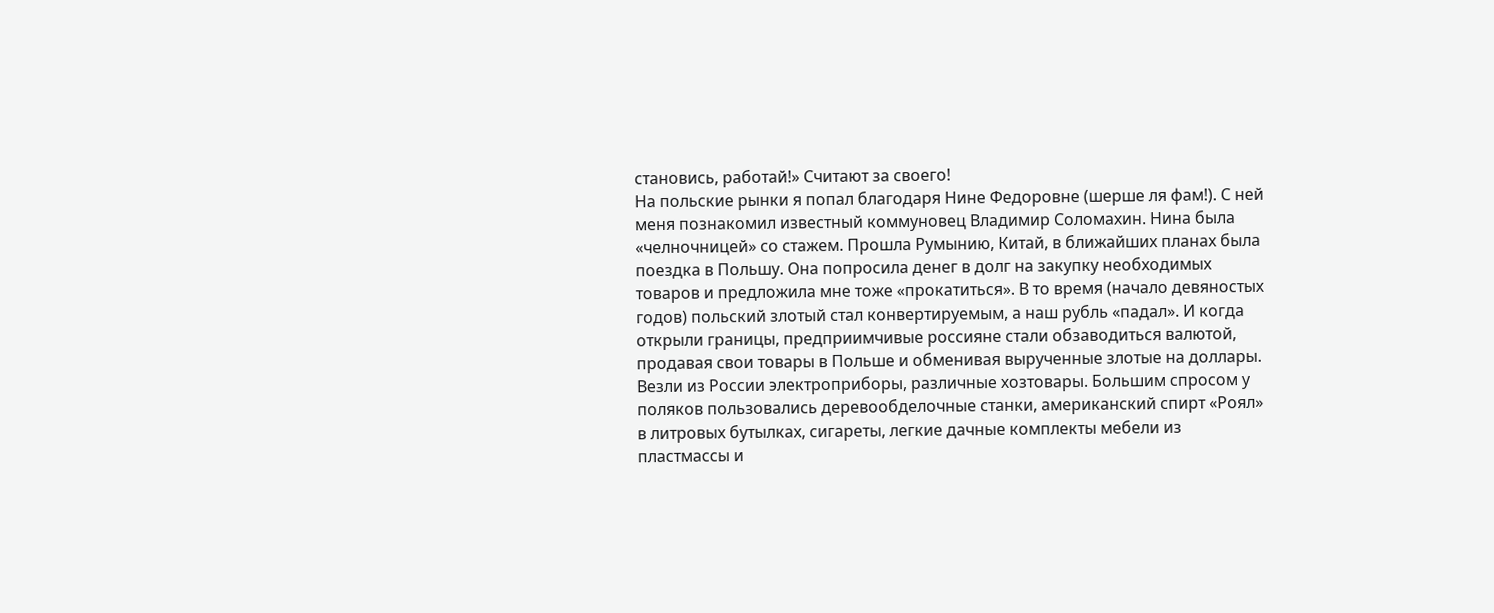становись, работай!» Считают за своего!
На польские рынки я попал благодаря Нине Федоровне (шерше ля фам!). С ней меня познакомил известный коммуновец Владимир Соломахин. Нина была «челночницей» со стажем. Прошла Румынию, Китай, в ближайших планах была поездка в Польшу. Она попросила денег в долг на закупку необходимых товаров и предложила мне тоже «прокатиться». В то время (начало девяностых годов) польский злотый стал конвертируемым, а наш рубль «падал». И когда открыли границы, предприимчивые россияне стали обзаводиться валютой, продавая свои товары в Польше и обменивая вырученные злотые на доллары. Везли из России электроприборы, различные хозтовары. Большим спросом у поляков пользовались деревообделочные станки, американский спирт «Роял» в литровых бутылках, сигареты, легкие дачные комплекты мебели из пластмассы и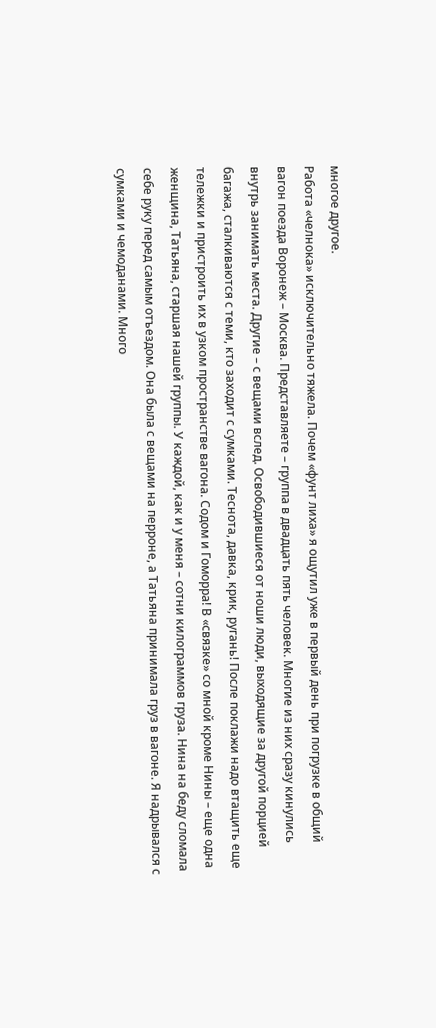многое другое.
Работа «челнока» исключительно тяжела. Почем «фунт лиха» я ощутил уже в первый день при погрузке в общий вагон поезда Воронеж – Москва. Представляете – группа в двадцать пять человек. Многие из них сразу кинулись внутрь занимать места. Другие – с вещами вслед. Освободившиеся от ноши люди, выходящие за другой порцией багажа, сталкиваются с теми, кто заходит с сумками. Теснота, давка, крик, ругань! После поклажи надо втащить еще тележки и пристроить их в узком пространстве вагона. Содом и Гоморра! В «связке» со мной кроме Нины – еще одна женщина, Татьяна, старшая нашей группы. У каждой, как и у меня – сотни килограммов груза. Нина на беду сломала себе руку перед самым отъездом. Она была с вещами на перроне, а Татьяна принимала груз в вагоне. Я надрывался с сумками и чемоданами. Много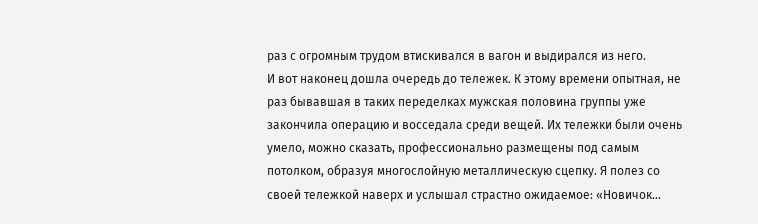раз с огромным трудом втискивался в вагон и выдирался из него.
И вот наконец дошла очередь до тележек. К этому времени опытная, не раз бывавшая в таких переделках мужская половина группы уже закончила операцию и восседала среди вещей. Их тележки были очень умело, можно сказать, профессионально размещены под самым потолком, образуя многослойную металлическую сцепку. Я полез со своей тележкой наверх и услышал страстно ожидаемое: «Новичок…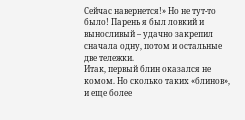Сейчас навернется!» Но не тут-то было! Парень я был ловкий и выносливый – удачно закрепил сначала одну, потом и остальные две тележки.
Итак, первый блин оказался не комом. Но сколько таких «блинов», и еще более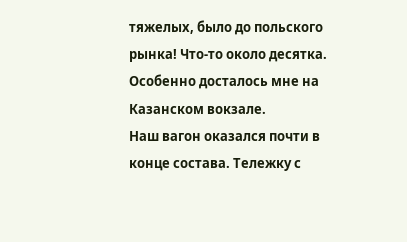тяжелых, было до польского рынка! Что-то около десятка. Особенно досталось мне на Казанском вокзале.
Наш вагон оказался почти в конце состава. Тележку с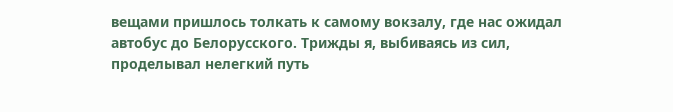вещами пришлось толкать к самому вокзалу, где нас ожидал автобус до Белорусского. Трижды я, выбиваясь из сил, проделывал нелегкий путь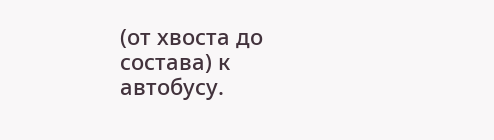(от хвоста до состава) к автобусу.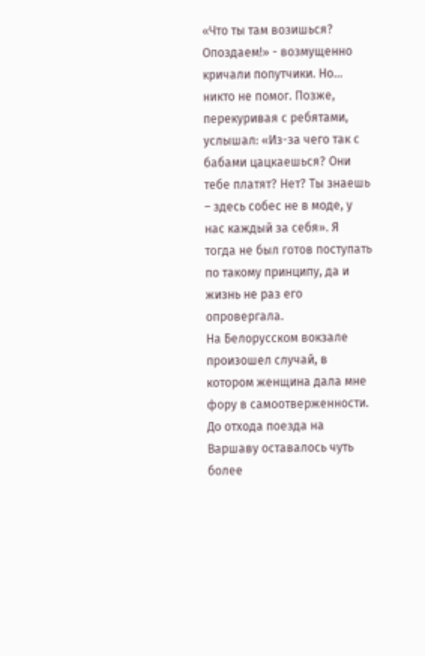«Что ты там возишься? Опоздаем!» - возмущенно кричали попутчики. Но... никто не помог. Позже, перекуривая с ребятами, услышал: «Из-за чего так с бабами цацкаешься? Они тебе платят? Нет? Ты знаешь – здесь собес не в моде, у нас каждый за себя». Я тогда не был готов поступать по такому принципу, да и жизнь не раз его опровергала.
На Белорусском вокзале произошел случай, в котором женщина дала мне фору в самоотверженности. До отхода поезда на Варшаву оставалось чуть более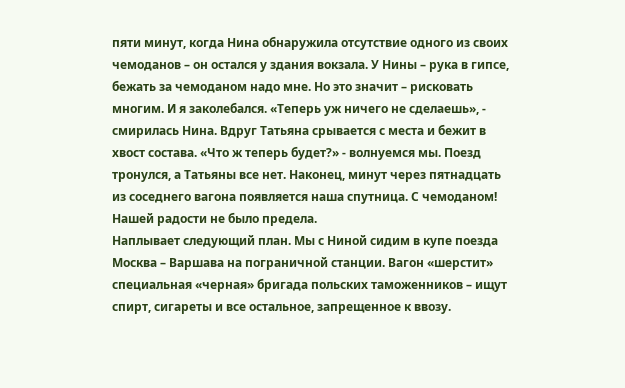пяти минут, когда Нина обнаружила отсутствие одного из своих чемоданов – он остался у здания вокзала. У Нины – рука в гипсе, бежать за чемоданом надо мне. Но это значит – рисковать многим. И я заколебался. «Теперь уж ничего не сделаешь», - смирилась Нина. Вдруг Татьяна срывается с места и бежит в хвост состава. «Что ж теперь будет?» - волнуемся мы. Поезд тронулся, а Татьяны все нет. Наконец, минут через пятнадцать из соседнего вагона появляется наша спутница. С чемоданом! Нашей радости не было предела.
Наплывает следующий план. Мы с Ниной сидим в купе поезда Москва – Варшава на пограничной станции. Вагон «шерстит» специальная «черная» бригада польских таможенников – ищут спирт, сигареты и все остальное, запрещенное к ввозу.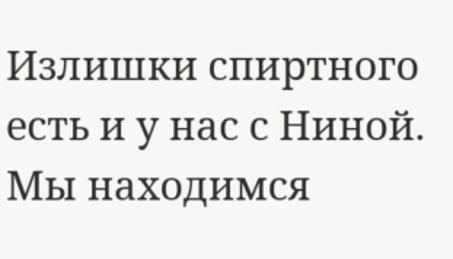Излишки спиртного есть и у нас с Ниной. Мы находимся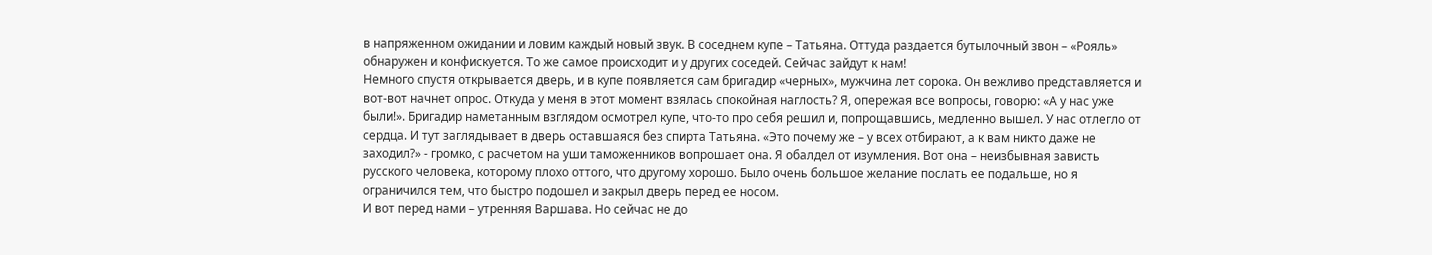в напряженном ожидании и ловим каждый новый звук. В соседнем купе – Татьяна. Оттуда раздается бутылочный звон – «Рояль» обнаружен и конфискуется. То же самое происходит и у других соседей. Сейчас зайдут к нам!
Немного спустя открывается дверь, и в купе появляется сам бригадир «черных», мужчина лет сорока. Он вежливо представляется и вот-вот начнет опрос. Откуда у меня в этот момент взялась спокойная наглость? Я, опережая все вопросы, говорю: «А у нас уже были!». Бригадир наметанным взглядом осмотрел купе, что-то про себя решил и, попрощавшись, медленно вышел. У нас отлегло от сердца. И тут заглядывает в дверь оставшаяся без спирта Татьяна. «Это почему же – у всех отбирают, а к вам никто даже не заходил?» - громко, с расчетом на уши таможенников вопрошает она. Я обалдел от изумления. Вот она – неизбывная зависть русского человека, которому плохо оттого, что другому хорошо. Было очень большое желание послать ее подальше, но я ограничился тем, что быстро подошел и закрыл дверь перед ее носом.
И вот перед нами – утренняя Варшава. Но сейчас не до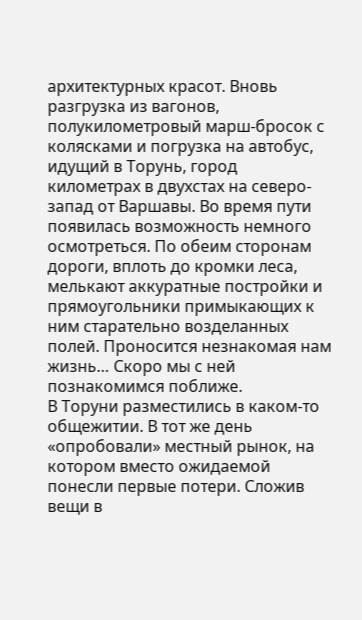архитектурных красот. Вновь разгрузка из вагонов, полукилометровый марш-бросок с колясками и погрузка на автобус, идущий в Торунь, город километрах в двухстах на северо-запад от Варшавы. Во время пути появилась возможность немного осмотреться. По обеим сторонам дороги, вплоть до кромки леса, мелькают аккуратные постройки и прямоугольники примыкающих к ним старательно возделанных полей. Проносится незнакомая нам жизнь… Скоро мы с ней познакомимся поближе.
В Торуни разместились в каком-то общежитии. В тот же день «опробовали» местный рынок, на котором вместо ожидаемой понесли первые потери. Сложив вещи в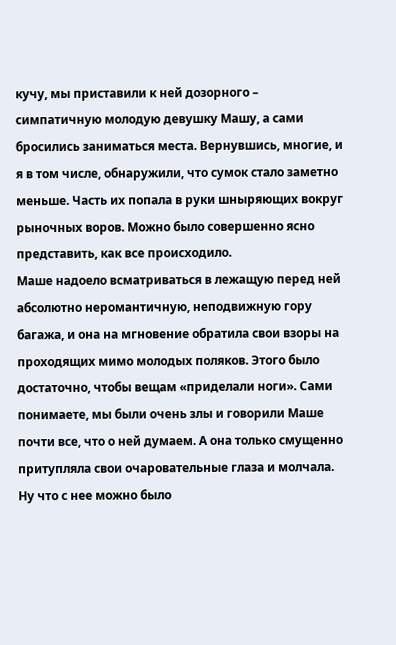кучу, мы приставили к ней дозорного – симпатичную молодую девушку Машу, а сами бросились заниматься места. Вернувшись, многие, и я в том числе, обнаружили, что сумок стало заметно меньше. Часть их попала в руки шныряющих вокруг рыночных воров. Можно было совершенно ясно представить, как все происходило.
Маше надоело всматриваться в лежащую перед ней абсолютно неромантичную, неподвижную гору багажа, и она на мгновение обратила свои взоры на проходящих мимо молодых поляков. Этого было достаточно, чтобы вещам «приделали ноги». Сами понимаете, мы были очень злы и говорили Маше почти все, что о ней думаем. А она только смущенно притупляла свои очаровательные глаза и молчала. Ну что с нее можно было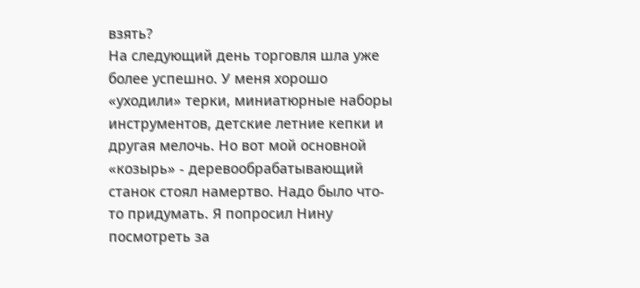взять?
На следующий день торговля шла уже более успешно. У меня хорошо «уходили» терки, миниатюрные наборы инструментов, детские летние кепки и другая мелочь. Но вот мой основной «козырь» - деревообрабатывающий станок стоял намертво. Надо было что-то придумать. Я попросил Нину посмотреть за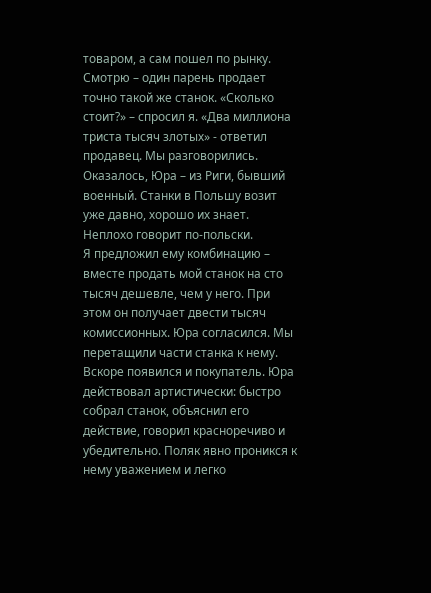товаром, а сам пошел по рынку. Смотрю – один парень продает точно такой же станок. «Сколько стоит?» – спросил я. «Два миллиона триста тысяч злотых» - ответил продавец. Мы разговорились. Оказалось, Юра – из Риги, бывший военный. Станки в Польшу возит уже давно, хорошо их знает. Неплохо говорит по-польски.
Я предложил ему комбинацию – вместе продать мой станок на сто тысяч дешевле, чем у него. При этом он получает двести тысяч комиссионных. Юра согласился. Мы перетащили части станка к нему. Вскоре появился и покупатель. Юра действовал артистически: быстро собрал станок, объяснил его действие, говорил красноречиво и убедительно. Поляк явно проникся к нему уважением и легко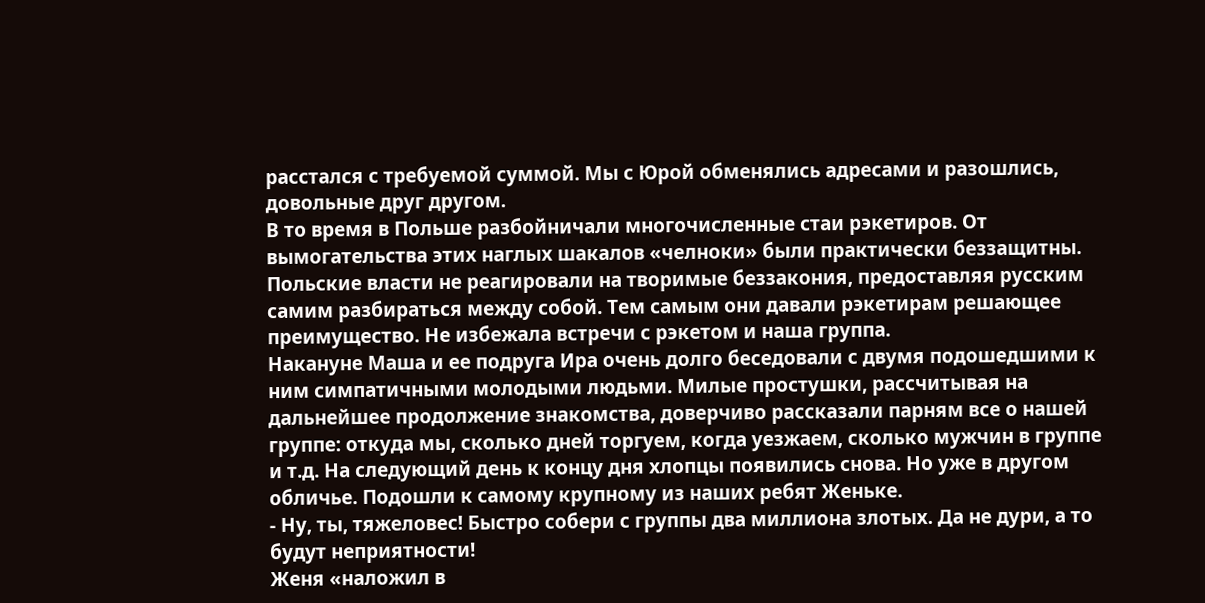расстался с требуемой суммой. Мы с Юрой обменялись адресами и разошлись, довольные друг другом.
В то время в Польше разбойничали многочисленные стаи рэкетиров. От вымогательства этих наглых шакалов «челноки» были практически беззащитны. Польские власти не реагировали на творимые беззакония, предоставляя русским самим разбираться между собой. Тем самым они давали рэкетирам решающее преимущество. Не избежала встречи с рэкетом и наша группа.
Накануне Маша и ее подруга Ира очень долго беседовали с двумя подошедшими к ним симпатичными молодыми людьми. Милые простушки, рассчитывая на дальнейшее продолжение знакомства, доверчиво рассказали парням все о нашей группе: откуда мы, сколько дней торгуем, когда уезжаем, сколько мужчин в группе и т.д. На следующий день к концу дня хлопцы появились снова. Но уже в другом обличье. Подошли к самому крупному из наших ребят Женьке.
- Ну, ты, тяжеловес! Быстро собери с группы два миллиона злотых. Да не дури, а то будут неприятности!
Женя «наложил в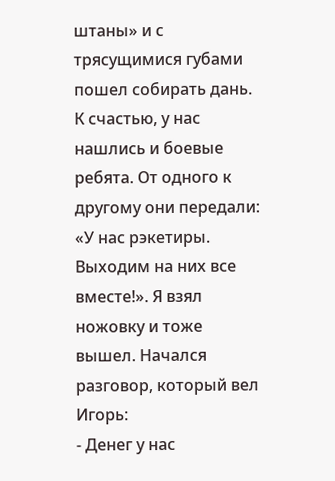штаны» и с трясущимися губами пошел собирать дань. К счастью, у нас нашлись и боевые ребята. От одного к другому они передали: «У нас рэкетиры. Выходим на них все вместе!». Я взял ножовку и тоже вышел. Начался разговор, который вел Игорь:
- Денег у нас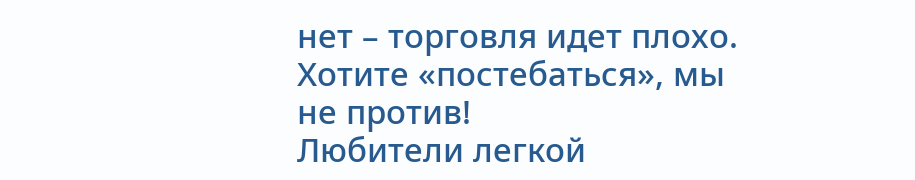нет – торговля идет плохо. Хотите «постебаться», мы не против!
Любители легкой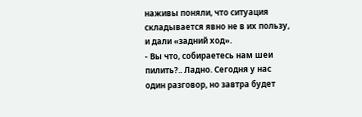наживы поняли, что ситуация складывается явно не в их пользу, и дали «задний ход».
- Вы что, собираетесь нам шеи пилить?.. Ладно. Сегодня у нас один разговор, но завтра будет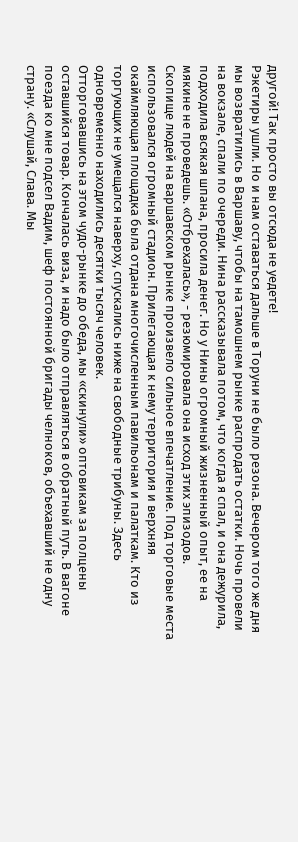другой! Так просто вы отсюда не уедете!
Рэкетиры ушли. Но и нам оставаться дальше в Торуни не было резона. Вечером того же дня мы возвратились в Варшаву, чтобы на тамошнем рынке распродать остатки. Ночь провели на вокзале, спали по очереди. Нина рассказывала потом, что когда я спал, и она дежурила, подходила всякая шпана, просила денег. Но у Нины огромный жизненный опыт, ее на мякине не проведешь. «Отбрехалась», - резюмировала она исход этих эпизодов.
Скопище людей на варшавском рынке произвело сильное впечатление. Под торговые места использовался огромный стадион. Прилегающая к нему территория и верхняя окаймляющая площадка была отдана многочисленным павильонам и палаткам. Кто из торгующих не умещался наверху, спускались ниже на свободные трибуны. Здесь одновременно находились десятки тысяч человек.
Отторговавшись на этом чудо-рынке до обеда, мы «скинули» оптовикам за полцены оставшийся товар. Кончалась виза, и надо было отправляться в обратный путь. В вагоне поезда ко мне подсел Вадим, шеф постоянной бригады челноков, объехавший не одну страну. «Слушай, Слава. Мы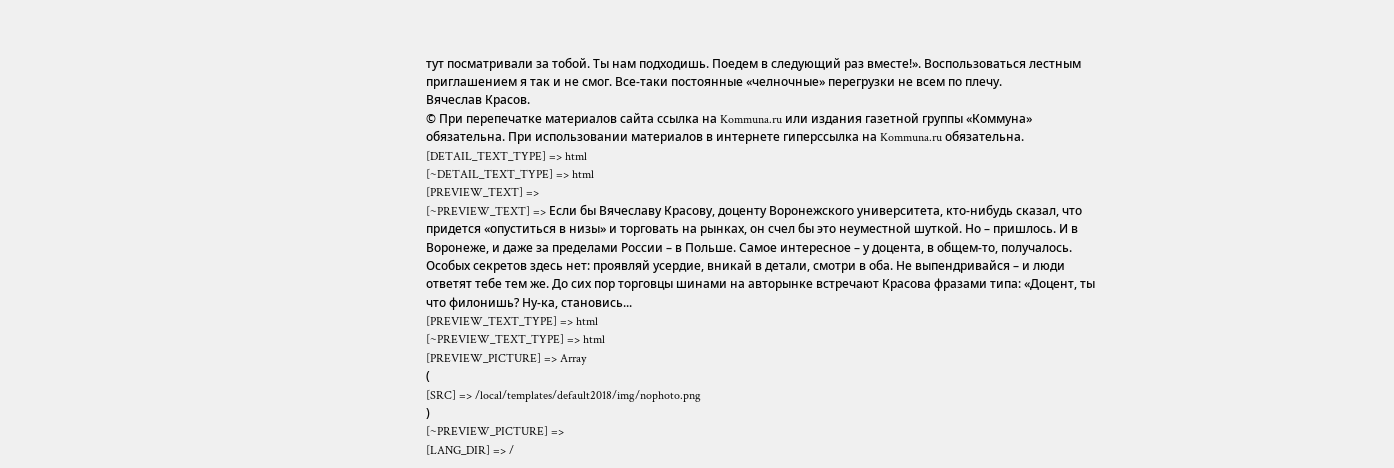тут посматривали за тобой. Ты нам подходишь. Поедем в следующий раз вместе!». Воспользоваться лестным приглашением я так и не смог. Все-таки постоянные «челночные» перегрузки не всем по плечу.
Вячеслав Красов.
© При перепечатке материалов сайта ссылка на Kommuna.ru или издания газетной группы «Коммуна» обязательна. При использовании материалов в интернете гиперссылка на Kommuna.ru обязательна.
[DETAIL_TEXT_TYPE] => html
[~DETAIL_TEXT_TYPE] => html
[PREVIEW_TEXT] =>
[~PREVIEW_TEXT] => Если бы Вячеславу Красову, доценту Воронежского университета, кто-нибудь сказал, что придется «опуститься в низы» и торговать на рынках, он счел бы это неуместной шуткой. Но – пришлось. И в Воронеже, и даже за пределами России – в Польше. Самое интересное – у доцента, в общем-то, получалось. Особых секретов здесь нет: проявляй усердие, вникай в детали, смотри в оба. Не выпендривайся – и люди ответят тебе тем же. До сих пор торговцы шинами на авторынке встречают Красова фразами типа: «Доцент, ты что филонишь? Ну-ка, становись...
[PREVIEW_TEXT_TYPE] => html
[~PREVIEW_TEXT_TYPE] => html
[PREVIEW_PICTURE] => Array
(
[SRC] => /local/templates/default2018/img/nophoto.png
)
[~PREVIEW_PICTURE] =>
[LANG_DIR] => /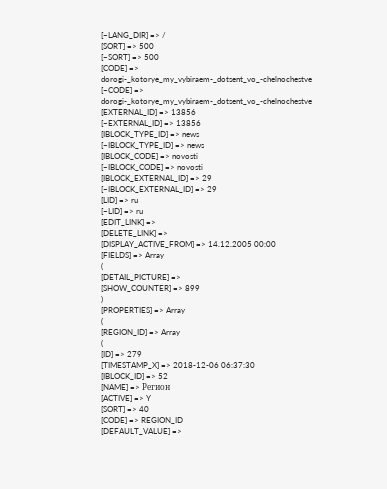[~LANG_DIR] => /
[SORT] => 500
[~SORT] => 500
[CODE] => dorogi-_kotorye_my_vybiraem-_dotsent_vo_-chelnochestve
[~CODE] => dorogi-_kotorye_my_vybiraem-_dotsent_vo_-chelnochestve
[EXTERNAL_ID] => 13856
[~EXTERNAL_ID] => 13856
[IBLOCK_TYPE_ID] => news
[~IBLOCK_TYPE_ID] => news
[IBLOCK_CODE] => novosti
[~IBLOCK_CODE] => novosti
[IBLOCK_EXTERNAL_ID] => 29
[~IBLOCK_EXTERNAL_ID] => 29
[LID] => ru
[~LID] => ru
[EDIT_LINK] =>
[DELETE_LINK] =>
[DISPLAY_ACTIVE_FROM] => 14.12.2005 00:00
[FIELDS] => Array
(
[DETAIL_PICTURE] =>
[SHOW_COUNTER] => 899
)
[PROPERTIES] => Array
(
[REGION_ID] => Array
(
[ID] => 279
[TIMESTAMP_X] => 2018-12-06 06:37:30
[IBLOCK_ID] => 52
[NAME] => Регион
[ACTIVE] => Y
[SORT] => 40
[CODE] => REGION_ID
[DEFAULT_VALUE] =>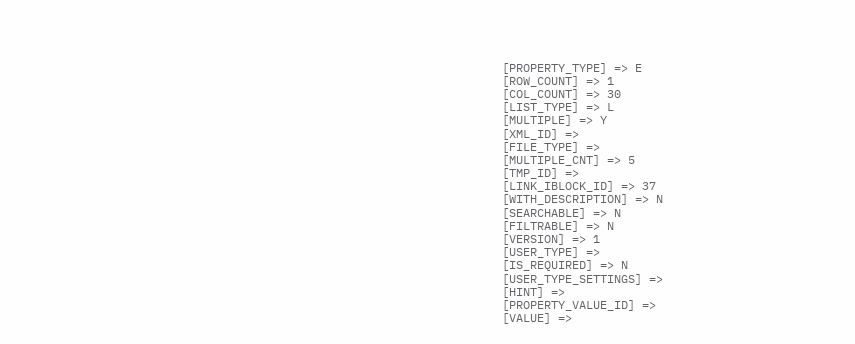[PROPERTY_TYPE] => E
[ROW_COUNT] => 1
[COL_COUNT] => 30
[LIST_TYPE] => L
[MULTIPLE] => Y
[XML_ID] =>
[FILE_TYPE] =>
[MULTIPLE_CNT] => 5
[TMP_ID] =>
[LINK_IBLOCK_ID] => 37
[WITH_DESCRIPTION] => N
[SEARCHABLE] => N
[FILTRABLE] => N
[VERSION] => 1
[USER_TYPE] =>
[IS_REQUIRED] => N
[USER_TYPE_SETTINGS] =>
[HINT] =>
[PROPERTY_VALUE_ID] =>
[VALUE] =>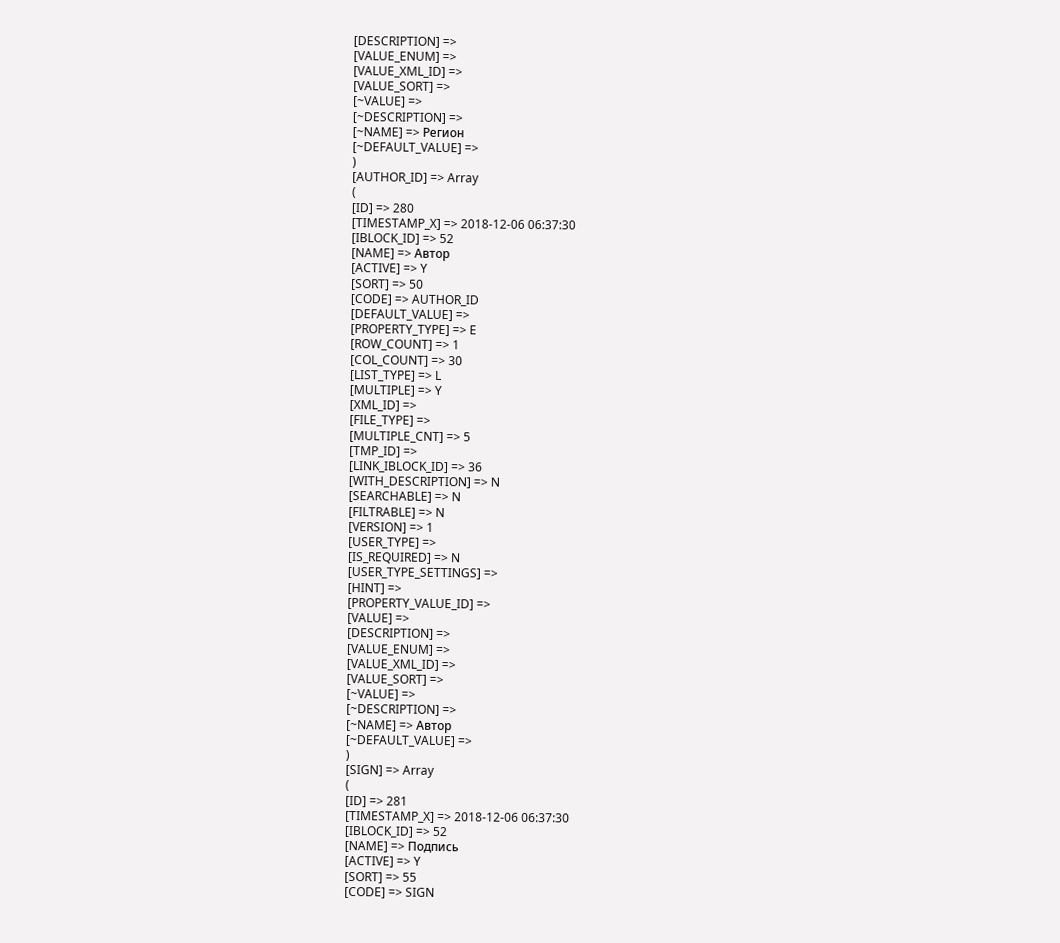[DESCRIPTION] =>
[VALUE_ENUM] =>
[VALUE_XML_ID] =>
[VALUE_SORT] =>
[~VALUE] =>
[~DESCRIPTION] =>
[~NAME] => Регион
[~DEFAULT_VALUE] =>
)
[AUTHOR_ID] => Array
(
[ID] => 280
[TIMESTAMP_X] => 2018-12-06 06:37:30
[IBLOCK_ID] => 52
[NAME] => Автор
[ACTIVE] => Y
[SORT] => 50
[CODE] => AUTHOR_ID
[DEFAULT_VALUE] =>
[PROPERTY_TYPE] => E
[ROW_COUNT] => 1
[COL_COUNT] => 30
[LIST_TYPE] => L
[MULTIPLE] => Y
[XML_ID] =>
[FILE_TYPE] =>
[MULTIPLE_CNT] => 5
[TMP_ID] =>
[LINK_IBLOCK_ID] => 36
[WITH_DESCRIPTION] => N
[SEARCHABLE] => N
[FILTRABLE] => N
[VERSION] => 1
[USER_TYPE] =>
[IS_REQUIRED] => N
[USER_TYPE_SETTINGS] =>
[HINT] =>
[PROPERTY_VALUE_ID] =>
[VALUE] =>
[DESCRIPTION] =>
[VALUE_ENUM] =>
[VALUE_XML_ID] =>
[VALUE_SORT] =>
[~VALUE] =>
[~DESCRIPTION] =>
[~NAME] => Автор
[~DEFAULT_VALUE] =>
)
[SIGN] => Array
(
[ID] => 281
[TIMESTAMP_X] => 2018-12-06 06:37:30
[IBLOCK_ID] => 52
[NAME] => Подпись
[ACTIVE] => Y
[SORT] => 55
[CODE] => SIGN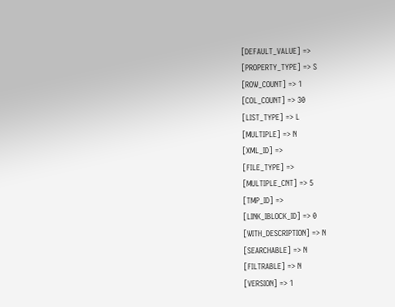[DEFAULT_VALUE] =>
[PROPERTY_TYPE] => S
[ROW_COUNT] => 1
[COL_COUNT] => 30
[LIST_TYPE] => L
[MULTIPLE] => N
[XML_ID] =>
[FILE_TYPE] =>
[MULTIPLE_CNT] => 5
[TMP_ID] =>
[LINK_IBLOCK_ID] => 0
[WITH_DESCRIPTION] => N
[SEARCHABLE] => N
[FILTRABLE] => N
[VERSION] => 1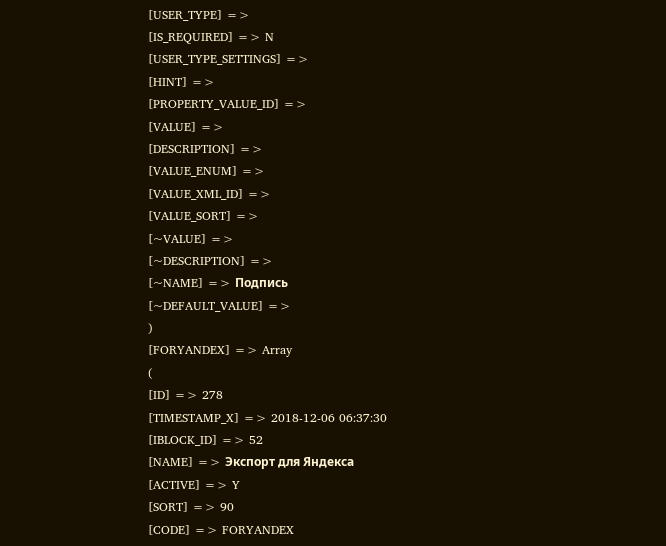[USER_TYPE] =>
[IS_REQUIRED] => N
[USER_TYPE_SETTINGS] =>
[HINT] =>
[PROPERTY_VALUE_ID] =>
[VALUE] =>
[DESCRIPTION] =>
[VALUE_ENUM] =>
[VALUE_XML_ID] =>
[VALUE_SORT] =>
[~VALUE] =>
[~DESCRIPTION] =>
[~NAME] => Подпись
[~DEFAULT_VALUE] =>
)
[FORYANDEX] => Array
(
[ID] => 278
[TIMESTAMP_X] => 2018-12-06 06:37:30
[IBLOCK_ID] => 52
[NAME] => Экспорт для Яндекса
[ACTIVE] => Y
[SORT] => 90
[CODE] => FORYANDEX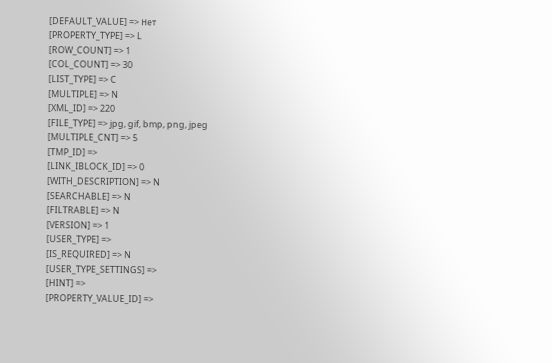[DEFAULT_VALUE] => Нет
[PROPERTY_TYPE] => L
[ROW_COUNT] => 1
[COL_COUNT] => 30
[LIST_TYPE] => C
[MULTIPLE] => N
[XML_ID] => 220
[FILE_TYPE] => jpg, gif, bmp, png, jpeg
[MULTIPLE_CNT] => 5
[TMP_ID] =>
[LINK_IBLOCK_ID] => 0
[WITH_DESCRIPTION] => N
[SEARCHABLE] => N
[FILTRABLE] => N
[VERSION] => 1
[USER_TYPE] =>
[IS_REQUIRED] => N
[USER_TYPE_SETTINGS] =>
[HINT] =>
[PROPERTY_VALUE_ID] =>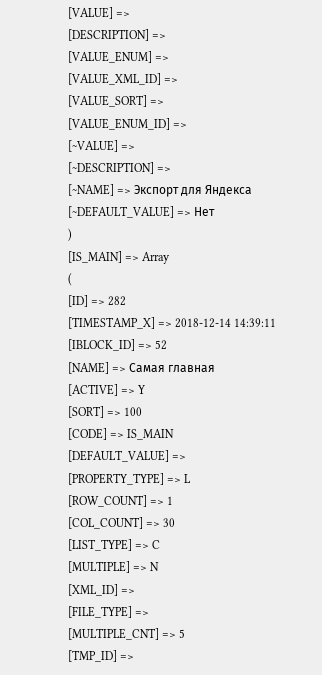[VALUE] =>
[DESCRIPTION] =>
[VALUE_ENUM] =>
[VALUE_XML_ID] =>
[VALUE_SORT] =>
[VALUE_ENUM_ID] =>
[~VALUE] =>
[~DESCRIPTION] =>
[~NAME] => Экспорт для Яндекса
[~DEFAULT_VALUE] => Нет
)
[IS_MAIN] => Array
(
[ID] => 282
[TIMESTAMP_X] => 2018-12-14 14:39:11
[IBLOCK_ID] => 52
[NAME] => Самая главная
[ACTIVE] => Y
[SORT] => 100
[CODE] => IS_MAIN
[DEFAULT_VALUE] =>
[PROPERTY_TYPE] => L
[ROW_COUNT] => 1
[COL_COUNT] => 30
[LIST_TYPE] => C
[MULTIPLE] => N
[XML_ID] =>
[FILE_TYPE] =>
[MULTIPLE_CNT] => 5
[TMP_ID] =>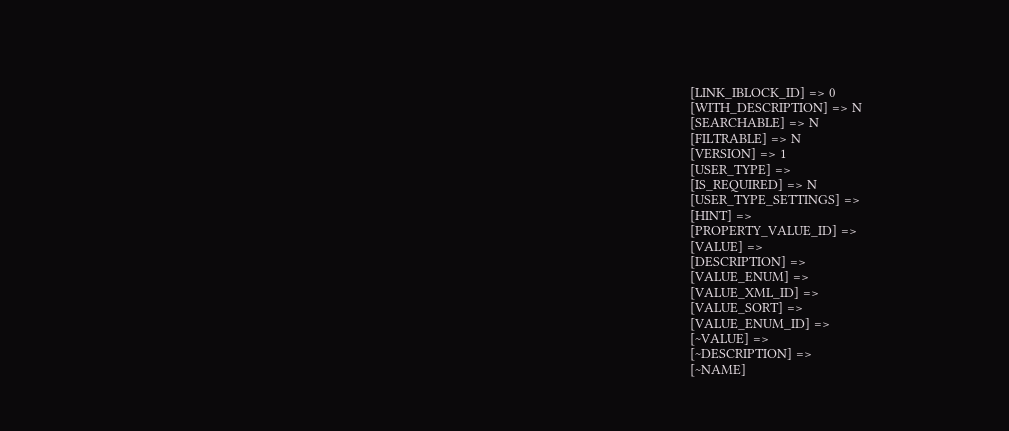[LINK_IBLOCK_ID] => 0
[WITH_DESCRIPTION] => N
[SEARCHABLE] => N
[FILTRABLE] => N
[VERSION] => 1
[USER_TYPE] =>
[IS_REQUIRED] => N
[USER_TYPE_SETTINGS] =>
[HINT] =>
[PROPERTY_VALUE_ID] =>
[VALUE] =>
[DESCRIPTION] =>
[VALUE_ENUM] =>
[VALUE_XML_ID] =>
[VALUE_SORT] =>
[VALUE_ENUM_ID] =>
[~VALUE] =>
[~DESCRIPTION] =>
[~NAME]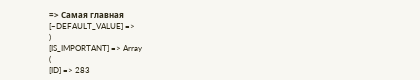=> Самая главная
[~DEFAULT_VALUE] =>
)
[IS_IMPORTANT] => Array
(
[ID] => 283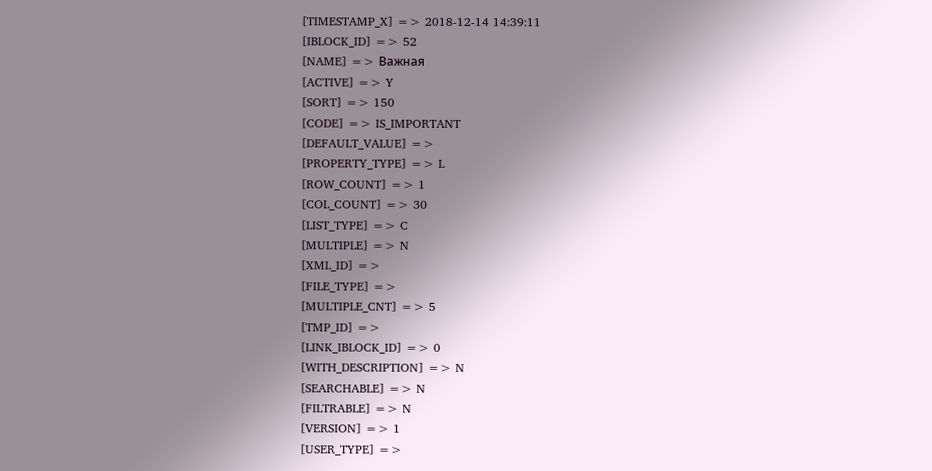[TIMESTAMP_X] => 2018-12-14 14:39:11
[IBLOCK_ID] => 52
[NAME] => Важная
[ACTIVE] => Y
[SORT] => 150
[CODE] => IS_IMPORTANT
[DEFAULT_VALUE] =>
[PROPERTY_TYPE] => L
[ROW_COUNT] => 1
[COL_COUNT] => 30
[LIST_TYPE] => C
[MULTIPLE] => N
[XML_ID] =>
[FILE_TYPE] =>
[MULTIPLE_CNT] => 5
[TMP_ID] =>
[LINK_IBLOCK_ID] => 0
[WITH_DESCRIPTION] => N
[SEARCHABLE] => N
[FILTRABLE] => N
[VERSION] => 1
[USER_TYPE] =>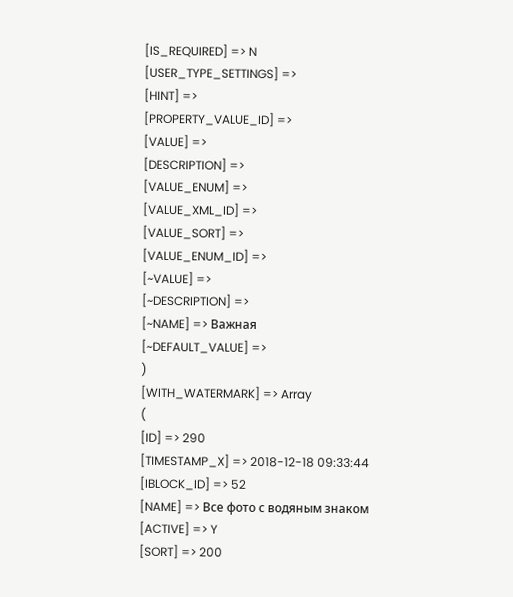[IS_REQUIRED] => N
[USER_TYPE_SETTINGS] =>
[HINT] =>
[PROPERTY_VALUE_ID] =>
[VALUE] =>
[DESCRIPTION] =>
[VALUE_ENUM] =>
[VALUE_XML_ID] =>
[VALUE_SORT] =>
[VALUE_ENUM_ID] =>
[~VALUE] =>
[~DESCRIPTION] =>
[~NAME] => Важная
[~DEFAULT_VALUE] =>
)
[WITH_WATERMARK] => Array
(
[ID] => 290
[TIMESTAMP_X] => 2018-12-18 09:33:44
[IBLOCK_ID] => 52
[NAME] => Все фото с водяным знаком
[ACTIVE] => Y
[SORT] => 200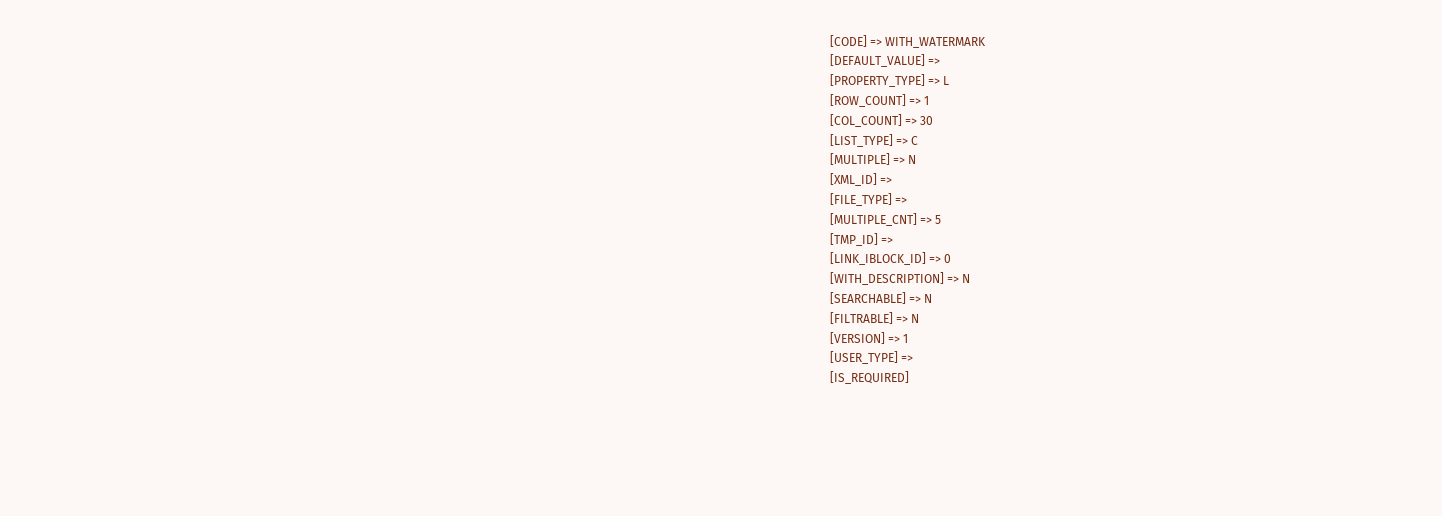[CODE] => WITH_WATERMARK
[DEFAULT_VALUE] =>
[PROPERTY_TYPE] => L
[ROW_COUNT] => 1
[COL_COUNT] => 30
[LIST_TYPE] => C
[MULTIPLE] => N
[XML_ID] =>
[FILE_TYPE] =>
[MULTIPLE_CNT] => 5
[TMP_ID] =>
[LINK_IBLOCK_ID] => 0
[WITH_DESCRIPTION] => N
[SEARCHABLE] => N
[FILTRABLE] => N
[VERSION] => 1
[USER_TYPE] =>
[IS_REQUIRED]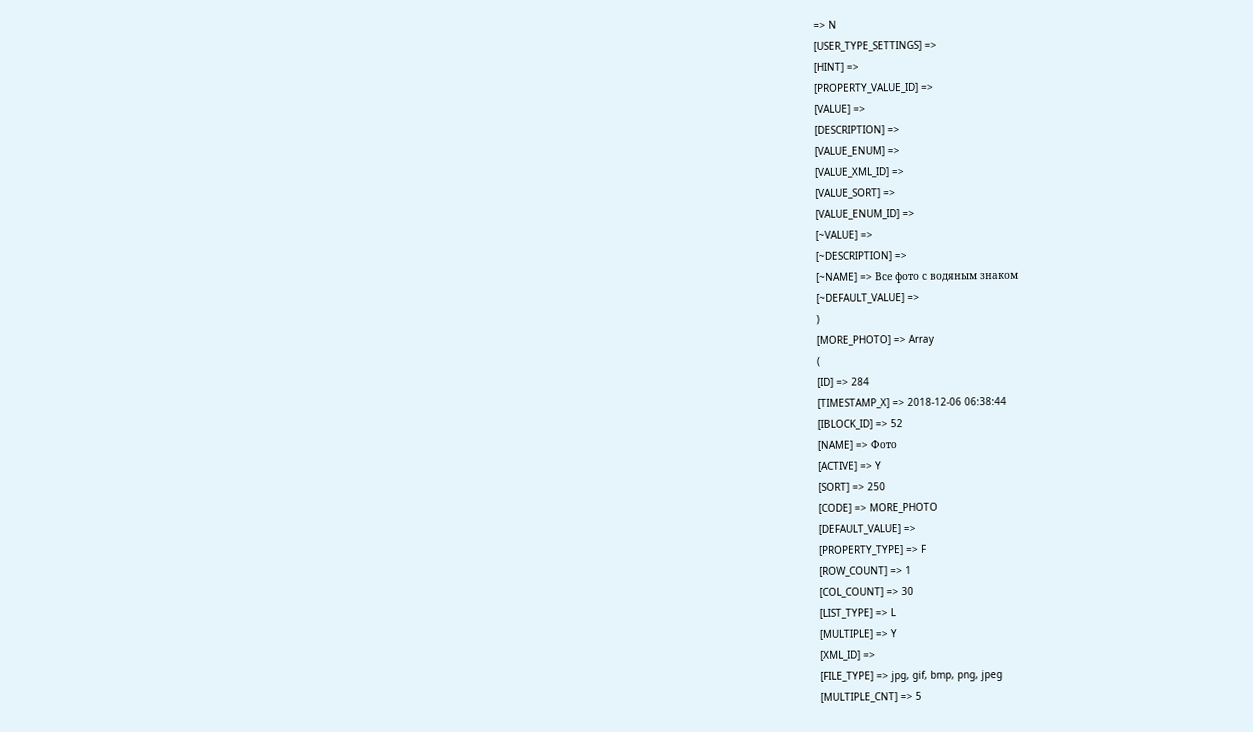=> N
[USER_TYPE_SETTINGS] =>
[HINT] =>
[PROPERTY_VALUE_ID] =>
[VALUE] =>
[DESCRIPTION] =>
[VALUE_ENUM] =>
[VALUE_XML_ID] =>
[VALUE_SORT] =>
[VALUE_ENUM_ID] =>
[~VALUE] =>
[~DESCRIPTION] =>
[~NAME] => Все фото с водяным знаком
[~DEFAULT_VALUE] =>
)
[MORE_PHOTO] => Array
(
[ID] => 284
[TIMESTAMP_X] => 2018-12-06 06:38:44
[IBLOCK_ID] => 52
[NAME] => Фото
[ACTIVE] => Y
[SORT] => 250
[CODE] => MORE_PHOTO
[DEFAULT_VALUE] =>
[PROPERTY_TYPE] => F
[ROW_COUNT] => 1
[COL_COUNT] => 30
[LIST_TYPE] => L
[MULTIPLE] => Y
[XML_ID] =>
[FILE_TYPE] => jpg, gif, bmp, png, jpeg
[MULTIPLE_CNT] => 5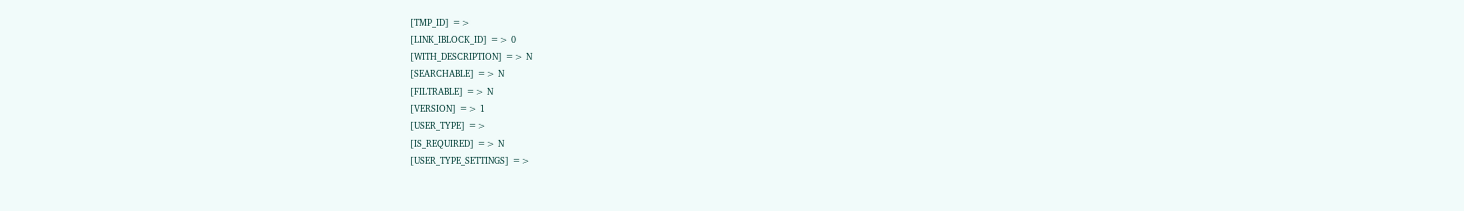[TMP_ID] =>
[LINK_IBLOCK_ID] => 0
[WITH_DESCRIPTION] => N
[SEARCHABLE] => N
[FILTRABLE] => N
[VERSION] => 1
[USER_TYPE] =>
[IS_REQUIRED] => N
[USER_TYPE_SETTINGS] =>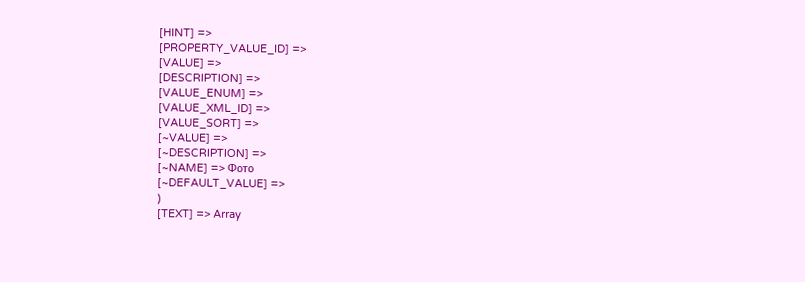[HINT] =>
[PROPERTY_VALUE_ID] =>
[VALUE] =>
[DESCRIPTION] =>
[VALUE_ENUM] =>
[VALUE_XML_ID] =>
[VALUE_SORT] =>
[~VALUE] =>
[~DESCRIPTION] =>
[~NAME] => Фото
[~DEFAULT_VALUE] =>
)
[TEXT] => Array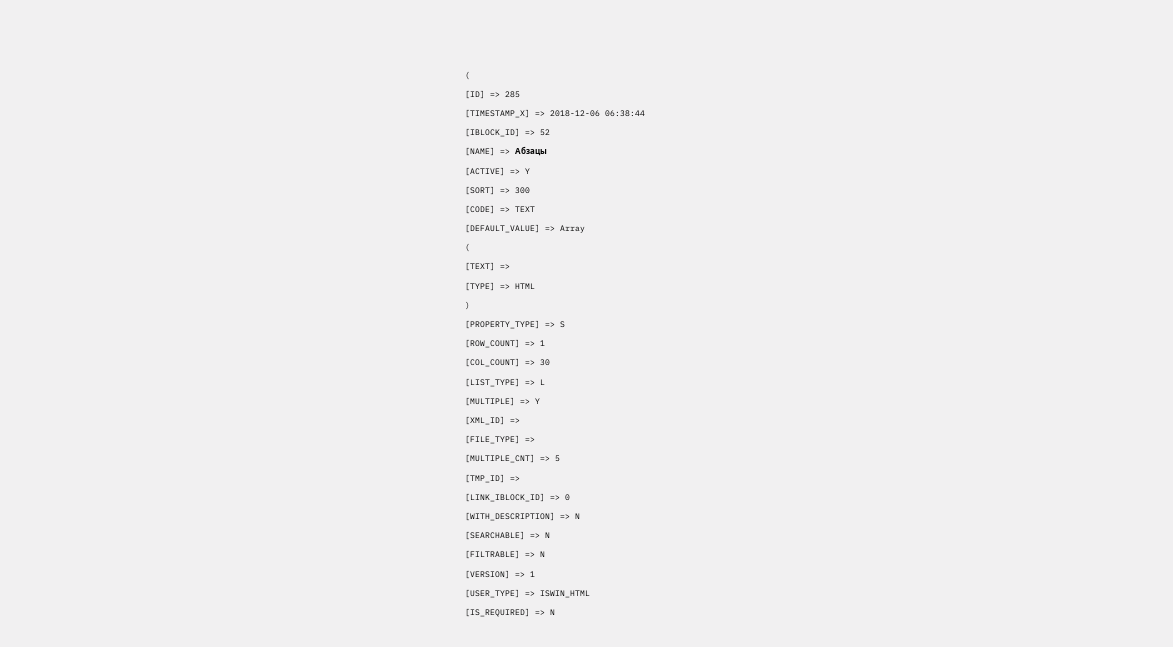(
[ID] => 285
[TIMESTAMP_X] => 2018-12-06 06:38:44
[IBLOCK_ID] => 52
[NAME] => Абзацы
[ACTIVE] => Y
[SORT] => 300
[CODE] => TEXT
[DEFAULT_VALUE] => Array
(
[TEXT] =>
[TYPE] => HTML
)
[PROPERTY_TYPE] => S
[ROW_COUNT] => 1
[COL_COUNT] => 30
[LIST_TYPE] => L
[MULTIPLE] => Y
[XML_ID] =>
[FILE_TYPE] =>
[MULTIPLE_CNT] => 5
[TMP_ID] =>
[LINK_IBLOCK_ID] => 0
[WITH_DESCRIPTION] => N
[SEARCHABLE] => N
[FILTRABLE] => N
[VERSION] => 1
[USER_TYPE] => ISWIN_HTML
[IS_REQUIRED] => N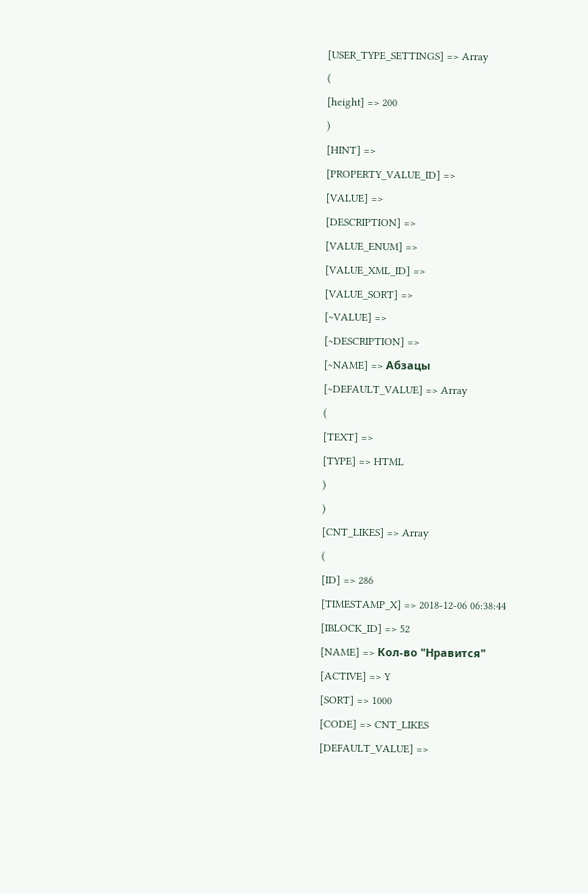[USER_TYPE_SETTINGS] => Array
(
[height] => 200
)
[HINT] =>
[PROPERTY_VALUE_ID] =>
[VALUE] =>
[DESCRIPTION] =>
[VALUE_ENUM] =>
[VALUE_XML_ID] =>
[VALUE_SORT] =>
[~VALUE] =>
[~DESCRIPTION] =>
[~NAME] => Абзацы
[~DEFAULT_VALUE] => Array
(
[TEXT] =>
[TYPE] => HTML
)
)
[CNT_LIKES] => Array
(
[ID] => 286
[TIMESTAMP_X] => 2018-12-06 06:38:44
[IBLOCK_ID] => 52
[NAME] => Кол-во "Нравится"
[ACTIVE] => Y
[SORT] => 1000
[CODE] => CNT_LIKES
[DEFAULT_VALUE] =>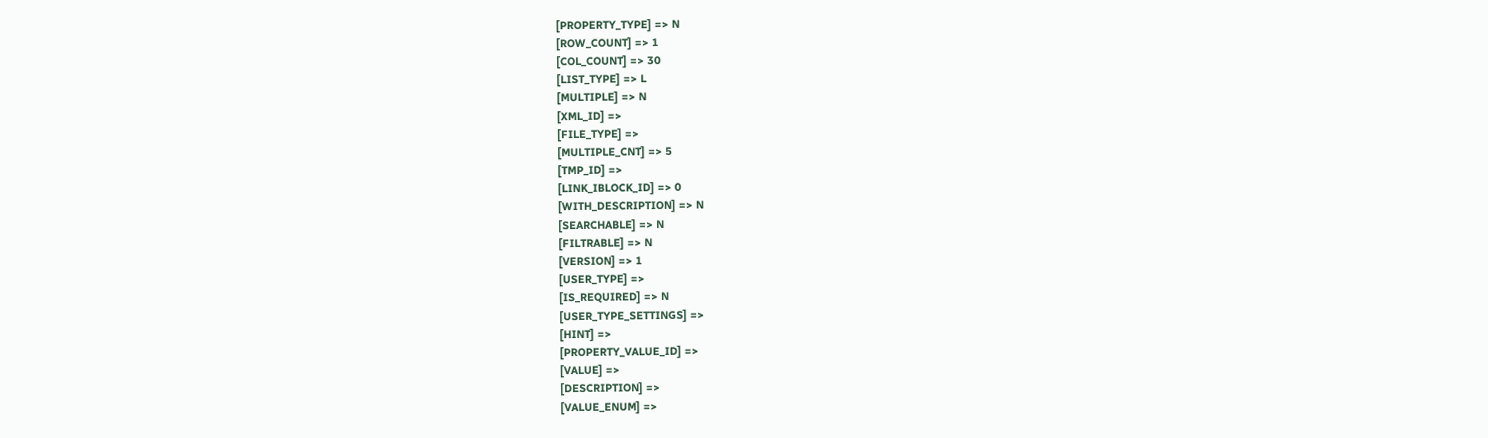[PROPERTY_TYPE] => N
[ROW_COUNT] => 1
[COL_COUNT] => 30
[LIST_TYPE] => L
[MULTIPLE] => N
[XML_ID] =>
[FILE_TYPE] =>
[MULTIPLE_CNT] => 5
[TMP_ID] =>
[LINK_IBLOCK_ID] => 0
[WITH_DESCRIPTION] => N
[SEARCHABLE] => N
[FILTRABLE] => N
[VERSION] => 1
[USER_TYPE] =>
[IS_REQUIRED] => N
[USER_TYPE_SETTINGS] =>
[HINT] =>
[PROPERTY_VALUE_ID] =>
[VALUE] =>
[DESCRIPTION] =>
[VALUE_ENUM] =>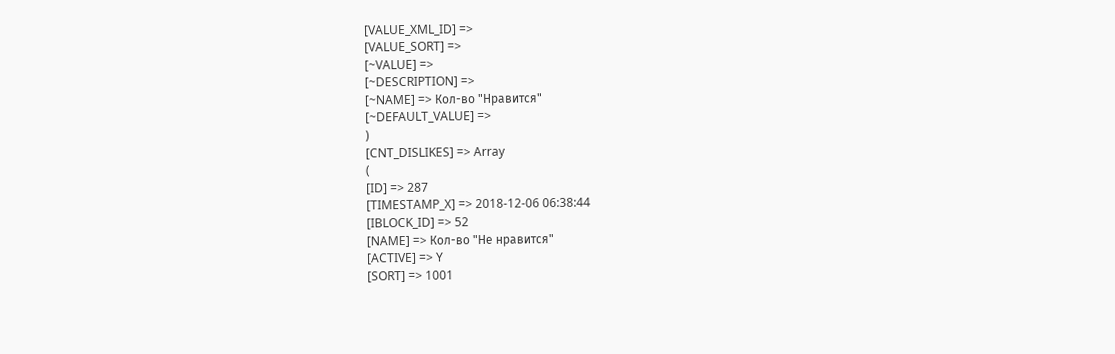[VALUE_XML_ID] =>
[VALUE_SORT] =>
[~VALUE] =>
[~DESCRIPTION] =>
[~NAME] => Кол-во "Нравится"
[~DEFAULT_VALUE] =>
)
[CNT_DISLIKES] => Array
(
[ID] => 287
[TIMESTAMP_X] => 2018-12-06 06:38:44
[IBLOCK_ID] => 52
[NAME] => Кол-во "Не нравится"
[ACTIVE] => Y
[SORT] => 1001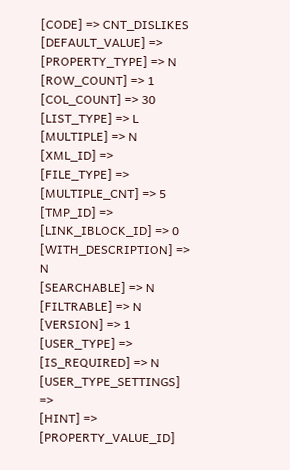[CODE] => CNT_DISLIKES
[DEFAULT_VALUE] =>
[PROPERTY_TYPE] => N
[ROW_COUNT] => 1
[COL_COUNT] => 30
[LIST_TYPE] => L
[MULTIPLE] => N
[XML_ID] =>
[FILE_TYPE] =>
[MULTIPLE_CNT] => 5
[TMP_ID] =>
[LINK_IBLOCK_ID] => 0
[WITH_DESCRIPTION] => N
[SEARCHABLE] => N
[FILTRABLE] => N
[VERSION] => 1
[USER_TYPE] =>
[IS_REQUIRED] => N
[USER_TYPE_SETTINGS] =>
[HINT] =>
[PROPERTY_VALUE_ID]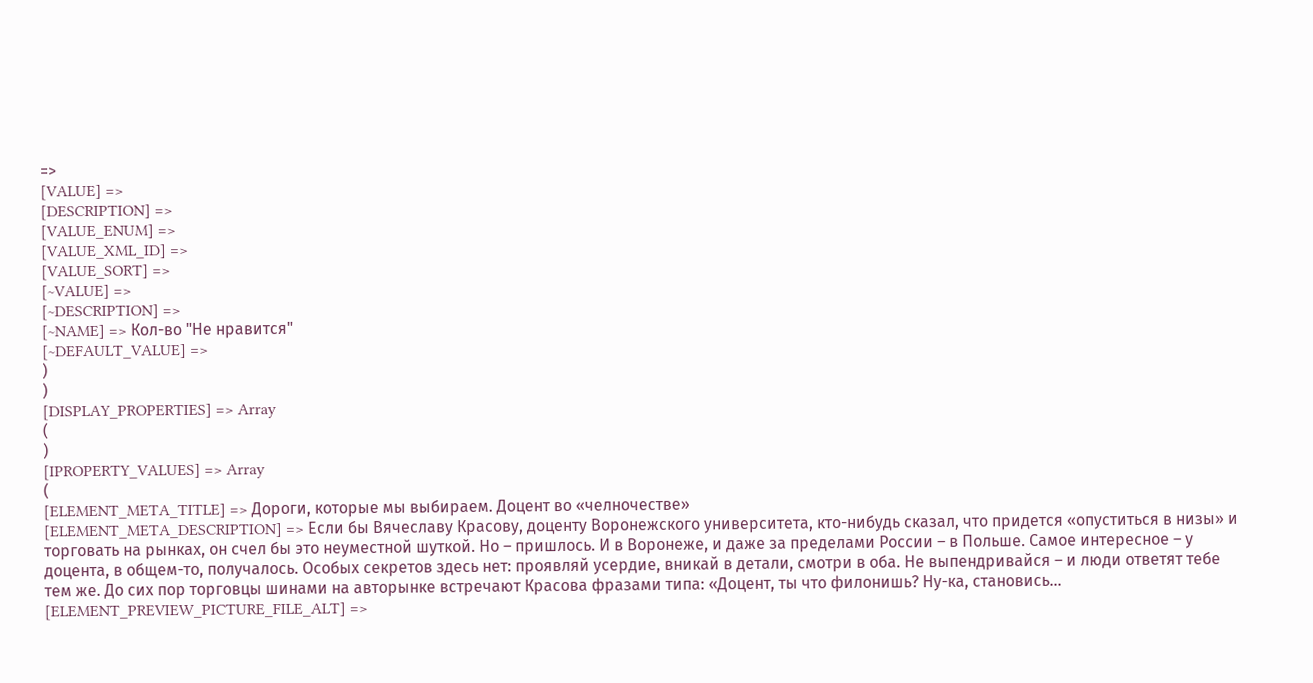=>
[VALUE] =>
[DESCRIPTION] =>
[VALUE_ENUM] =>
[VALUE_XML_ID] =>
[VALUE_SORT] =>
[~VALUE] =>
[~DESCRIPTION] =>
[~NAME] => Кол-во "Не нравится"
[~DEFAULT_VALUE] =>
)
)
[DISPLAY_PROPERTIES] => Array
(
)
[IPROPERTY_VALUES] => Array
(
[ELEMENT_META_TITLE] => Дороги, которые мы выбираем. Доцент во «челночестве»
[ELEMENT_META_DESCRIPTION] => Если бы Вячеславу Красову, доценту Воронежского университета, кто-нибудь сказал, что придется «опуститься в низы» и торговать на рынках, он счел бы это неуместной шуткой. Но – пришлось. И в Воронеже, и даже за пределами России – в Польше. Самое интересное – у доцента, в общем-то, получалось. Особых секретов здесь нет: проявляй усердие, вникай в детали, смотри в оба. Не выпендривайся – и люди ответят тебе тем же. До сих пор торговцы шинами на авторынке встречают Красова фразами типа: «Доцент, ты что филонишь? Ну-ка, становись...
[ELEMENT_PREVIEW_PICTURE_FILE_ALT] =>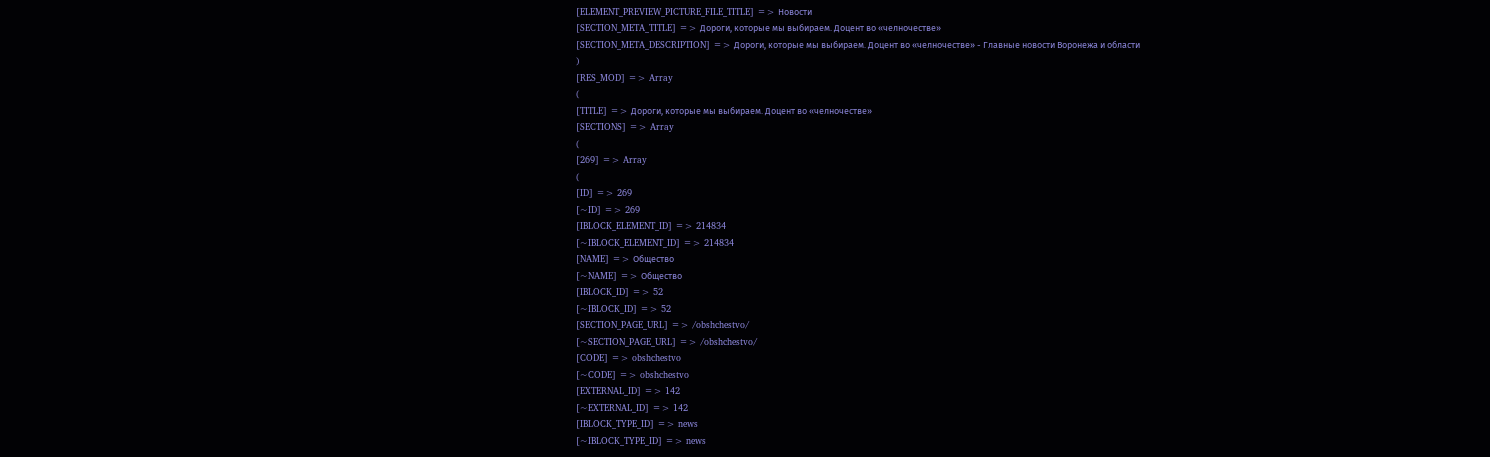[ELEMENT_PREVIEW_PICTURE_FILE_TITLE] => Новости
[SECTION_META_TITLE] => Дороги, которые мы выбираем. Доцент во «челночестве»
[SECTION_META_DESCRIPTION] => Дороги, которые мы выбираем. Доцент во «челночестве» - Главные новости Воронежа и области
)
[RES_MOD] => Array
(
[TITLE] => Дороги, которые мы выбираем. Доцент во «челночестве»
[SECTIONS] => Array
(
[269] => Array
(
[ID] => 269
[~ID] => 269
[IBLOCK_ELEMENT_ID] => 214834
[~IBLOCK_ELEMENT_ID] => 214834
[NAME] => Общество
[~NAME] => Общество
[IBLOCK_ID] => 52
[~IBLOCK_ID] => 52
[SECTION_PAGE_URL] => /obshchestvo/
[~SECTION_PAGE_URL] => /obshchestvo/
[CODE] => obshchestvo
[~CODE] => obshchestvo
[EXTERNAL_ID] => 142
[~EXTERNAL_ID] => 142
[IBLOCK_TYPE_ID] => news
[~IBLOCK_TYPE_ID] => news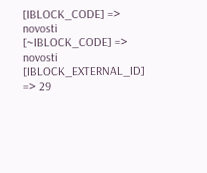[IBLOCK_CODE] => novosti
[~IBLOCK_CODE] => novosti
[IBLOCK_EXTERNAL_ID] => 29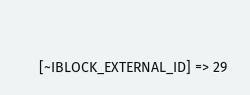[~IBLOCK_EXTERNAL_ID] => 29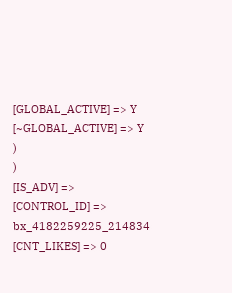[GLOBAL_ACTIVE] => Y
[~GLOBAL_ACTIVE] => Y
)
)
[IS_ADV] =>
[CONTROL_ID] => bx_4182259225_214834
[CNT_LIKES] => 0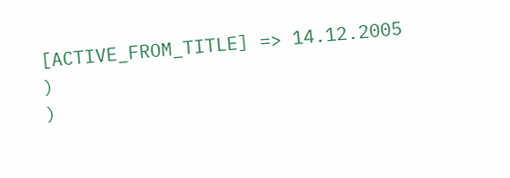[ACTIVE_FROM_TITLE] => 14.12.2005
)
)